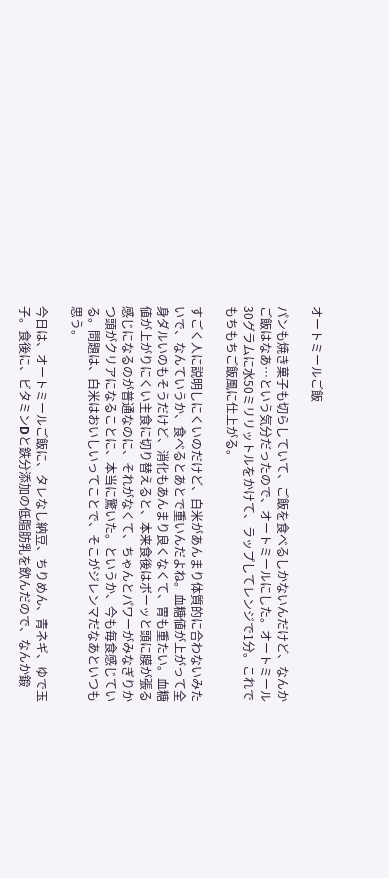オートミールご飯

パンも焼き菓子も切らしていて、ご飯を食べるしかないんだけど、なんかご飯はなあ…という気分だったので、オートミールにした。オートミール30グラムに水50ミリリットルをかけて、ラップしてレンジで1分。これでもちもちご飯風に仕上がる。

すごく人に説明しにくいのだけど、白米があんまり体質的に合わないみたいで、なんていうか、食べるとあとで重いんだよね。血糖値が上がって全身ダルいのもそうだけど、消化もあんまり良くなくて、胃も重たい。血糖値が上がりにくい主食に切り替えると、本来食後はボーッと頭に膜が張る感じになるのが普通なのに、それがなくて、ちゃんとパワーがみなぎりかつ頭がクリアになることに、本当に驚いた。というか、今も毎食感じている。問題は、白米はおいしいってことで、そこがジレンマだなあといつも思う。

今日は、オートミールご飯に、タレなし納豆、ちりめん、青ネギ、ゆで玉子。食後に、ビタミンDと鉄分添加の低脂肪乳を飲んだので、なんか鍛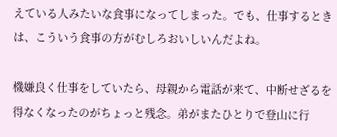えている人みたいな食事になってしまった。でも、仕事するときは、こういう食事の方がむしろおいしいんだよね。

機嫌良く仕事をしていたら、母親から電話が来て、中断せざるを得なくなったのがちょっと残念。弟がまたひとりで登山に行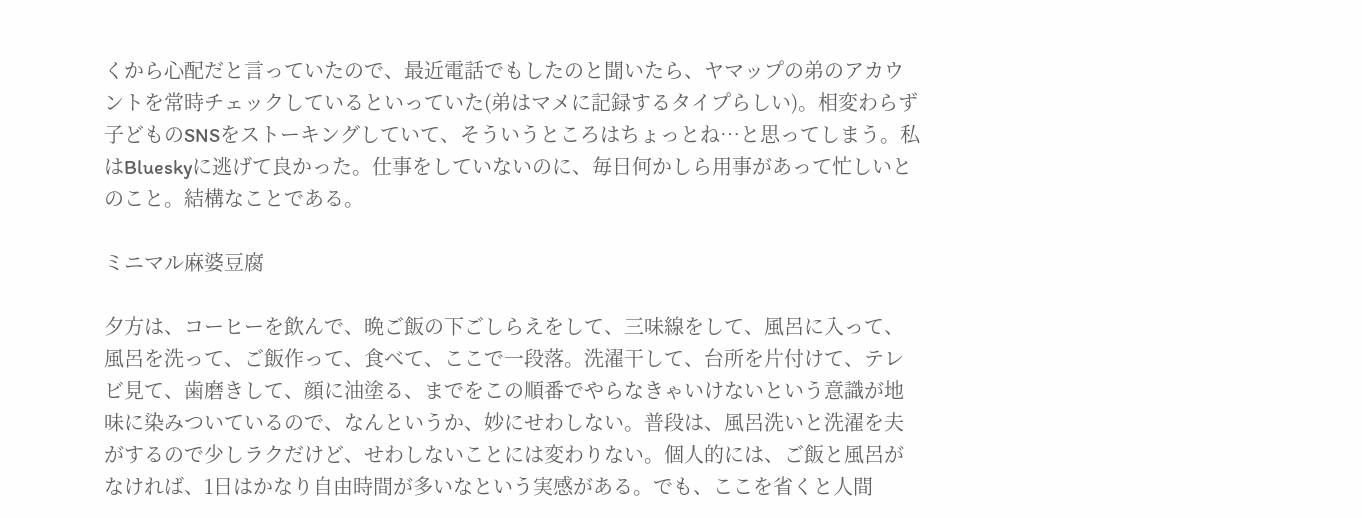くから心配だと言っていたので、最近電話でもしたのと聞いたら、ヤマップの弟のアカウントを常時チェックしているといっていた(弟はマメに記録するタイプらしい)。相変わらず子どものSNSをストーキングしていて、そういうところはちょっとね…と思ってしまう。私はBlueskyに逃げて良かった。仕事をしていないのに、毎日何かしら用事があって忙しいとのこと。結構なことである。

ミニマル麻婆豆腐

夕方は、コーヒーを飲んで、晩ご飯の下ごしらえをして、三味線をして、風呂に入って、風呂を洗って、ご飯作って、食べて、ここで一段落。洗濯干して、台所を片付けて、テレビ見て、歯磨きして、顔に油塗る、までをこの順番でやらなきゃいけないという意識が地味に染みついているので、なんというか、妙にせわしない。普段は、風呂洗いと洗濯を夫がするので少しラクだけど、せわしないことには変わりない。個人的には、ご飯と風呂がなければ、1日はかなり自由時間が多いなという実感がある。でも、ここを省くと人間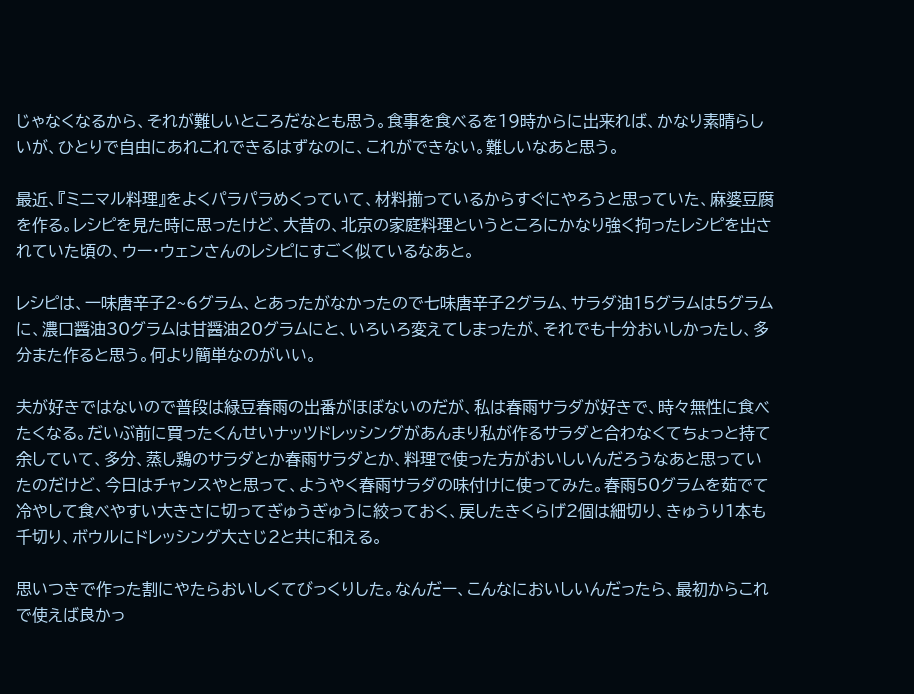じゃなくなるから、それが難しいところだなとも思う。食事を食べるを19時からに出来れば、かなり素晴らしいが、ひとりで自由にあれこれできるはずなのに、これができない。難しいなあと思う。

最近、『ミニマル料理』をよくパラパラめくっていて、材料揃っているからすぐにやろうと思っていた、麻婆豆腐を作る。レシピを見た時に思ったけど、大昔の、北京の家庭料理というところにかなり強く拘ったレシピを出されていた頃の、ウー・ウェンさんのレシピにすごく似ているなあと。

レシピは、一味唐辛子2~6グラム、とあったがなかったので七味唐辛子2グラム、サラダ油15グラムは5グラムに、濃口醤油30グラムは甘醤油20グラムにと、いろいろ変えてしまったが、それでも十分おいしかったし、多分また作ると思う。何より簡単なのがいい。

夫が好きではないので普段は緑豆春雨の出番がほぼないのだが、私は春雨サラダが好きで、時々無性に食べたくなる。だいぶ前に買ったくんせいナッツドレッシングがあんまり私が作るサラダと合わなくてちょっと持て余していて、多分、蒸し鶏のサラダとか春雨サラダとか、料理で使った方がおいしいんだろうなあと思っていたのだけど、今日はチャンスやと思って、ようやく春雨サラダの味付けに使ってみた。春雨50グラムを茹でて冷やして食べやすい大きさに切ってぎゅうぎゅうに絞っておく、戻したきくらげ2個は細切り、きゅうり1本も千切り、ボウルにドレッシング大さじ2と共に和える。

思いつきで作った割にやたらおいしくてびっくりした。なんだー、こんなにおいしいんだったら、最初からこれで使えば良かっ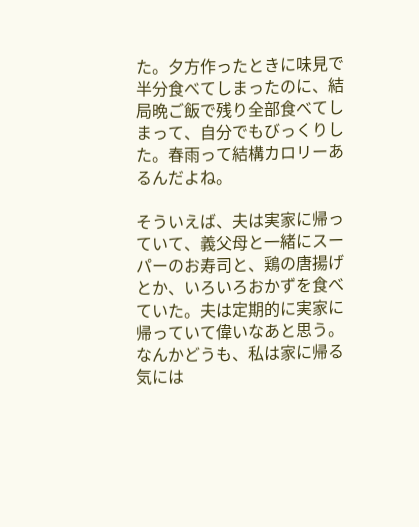た。夕方作ったときに味見で半分食べてしまったのに、結局晩ご飯で残り全部食べてしまって、自分でもびっくりした。春雨って結構カロリーあるんだよね。

そういえば、夫は実家に帰っていて、義父母と一緒にスーパーのお寿司と、鶏の唐揚げとか、いろいろおかずを食べていた。夫は定期的に実家に帰っていて偉いなあと思う。なんかどうも、私は家に帰る気には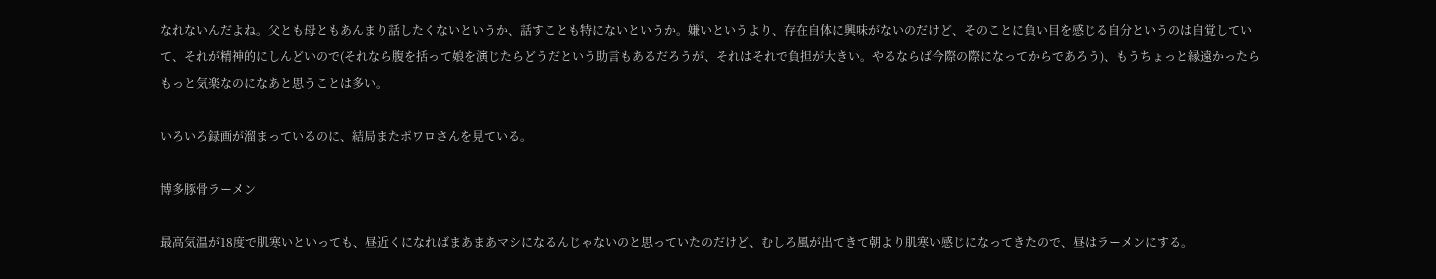なれないんだよね。父とも母ともあんまり話したくないというか、話すことも特にないというか。嫌いというより、存在自体に興味がないのだけど、そのことに負い目を感じる自分というのは自覚していて、それが精神的にしんどいので(それなら腹を括って娘を演じたらどうだという助言もあるだろうが、それはそれで負担が大きい。やるならば今際の際になってからであろう)、もうちょっと縁遠かったらもっと気楽なのになあと思うことは多い。

いろいろ録画が溜まっているのに、結局またポワロさんを見ている。

博多豚骨ラーメン

最高気温が18度で肌寒いといっても、昼近くになればまあまあマシになるんじゃないのと思っていたのだけど、むしろ風が出てきて朝より肌寒い感じになってきたので、昼はラーメンにする。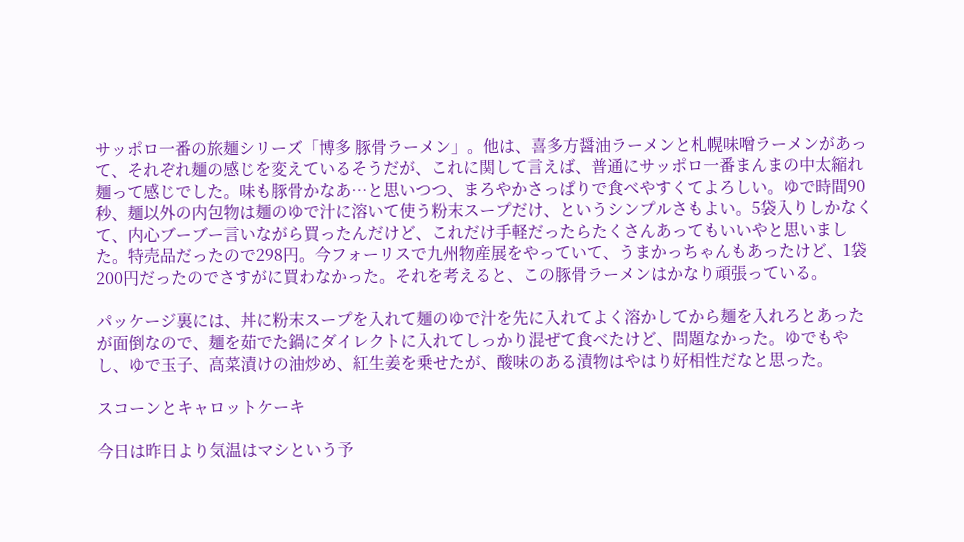サッポロ一番の旅麺シリーズ「博多 豚骨ラーメン」。他は、喜多方醤油ラーメンと札幌味噌ラーメンがあって、それぞれ麺の感じを変えているそうだが、これに関して言えば、普通にサッポロ一番まんまの中太縮れ麺って感じでした。味も豚骨かなあ…と思いつつ、まろやかさっぱりで食べやすくてよろしい。ゆで時間90秒、麺以外の内包物は麺のゆで汁に溶いて使う粉末スープだけ、というシンプルさもよい。5袋入りしかなくて、内心ブーブー言いながら買ったんだけど、これだけ手軽だったらたくさんあってもいいやと思いました。特売品だったので298円。今フォーリスで九州物産展をやっていて、うまかっちゃんもあったけど、1袋200円だったのでさすがに買わなかった。それを考えると、この豚骨ラーメンはかなり頑張っている。

パッケージ裏には、丼に粉末スープを入れて麺のゆで汁を先に入れてよく溶かしてから麺を入れろとあったが面倒なので、麺を茹でた鍋にダイレクトに入れてしっかり混ぜて食べたけど、問題なかった。ゆでもやし、ゆで玉子、高菜漬けの油炒め、紅生姜を乗せたが、酸味のある漬物はやはり好相性だなと思った。

スコーンとキャロットケーキ

今日は昨日より気温はマシという予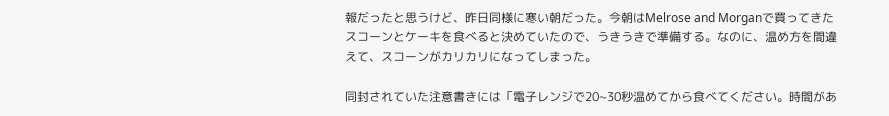報だったと思うけど、昨日同様に寒い朝だった。今朝はMelrose and Morganで買ってきたスコーンとケーキを食べると決めていたので、うきうきで準備する。なのに、温め方を間違えて、スコーンがカリカリになってしまった。

同封されていた注意書きには「電子レンジで20~30秒温めてから食べてください。時間があ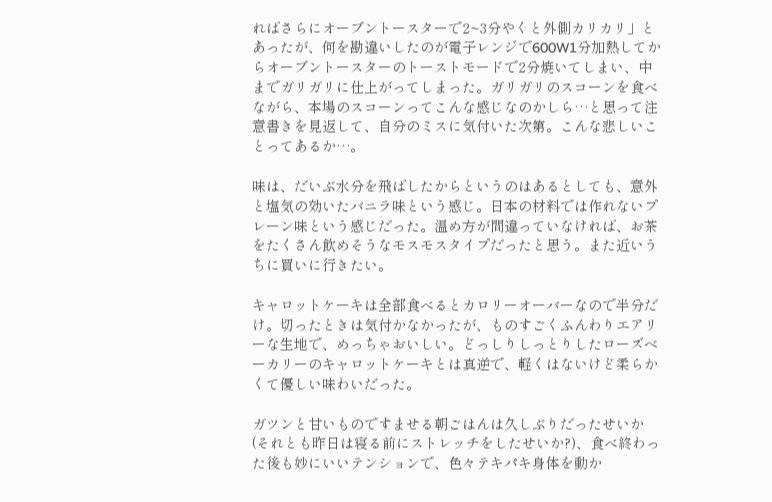ればさらにオーブントースターで2~3分やくと外側カリカリ」とあったが、何を勘違いしたのが電子レンジで600W1分加熱してからオーブントースターのトーストモードで2分焼いてしまい、中までガリガリに仕上がってしまった。ガリガリのスコーンを食べながら、本場のスコーンってこんな感じなのかしら…と思って注意書きを見返して、自分のミスに気付いた次第。こんな悲しいことってあるか…。

味は、だいぶ水分を飛ばしたからというのはあるとしても、意外と塩気の効いたバニラ味という感じ。日本の材料では作れないプレーン味という感じだった。温め方が間違っていなければ、お茶をたくさん飲めそうなモスモスタイプだったと思う。また近いうちに買いに行きたい。

キャロットケーキは全部食べるとカロリーオーバーなので半分だけ。切ったときは気付かなかったが、ものすごくふんわりエアリーな生地で、めっちゃおいしい。どっしりしっとりしたローズベーカリーのキャロットケーキとは真逆で、軽くはないけど柔らかくて優しい味わいだった。

ガツンと甘いものですませる朝ごはんは久しぶりだったせいか(それとも昨日は寝る前にストレッチをしたせいか?)、食べ終わった後も妙にいいテンションで、色々テキパキ身体を動か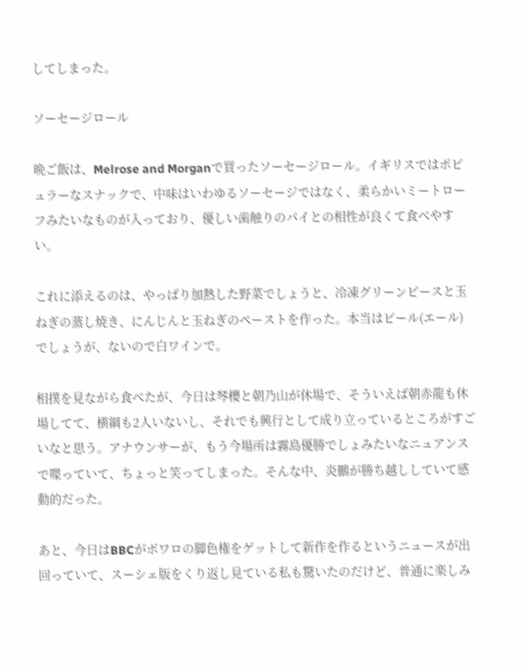してしまった。

ソーセージロール

晩ご飯は、Melrose and Morganで買ったソーセージロール。イギリスではポピュラーなスナックで、中味はいわゆるソーセージではなく、柔らかいミートローフみたいなものが入っており、優しい歯触りのパイとの相性が良くて食べやすい。

これに添えるのは、やっぱり加熱した野菜でしょうと、冷凍グリーンピースと玉ねぎの蒸し焼き、にんじんと玉ねぎのペーストを作った。本当はビール(エール)でしょうが、ないので白ワインで。

相撲を見ながら食べたが、今日は琴櫻と朝乃山が休場で、そういえば朝赤龍も休場してて、横綱も2人いないし、それでも興行として成り立っているところがすごいなと思う。アナウンサーが、もう今場所は霧島優勝でしょみたいなニュアンスで喋っていて、ちょっと笑ってしまった。そんな中、炎鵬が勝ち越ししていて感動的だった。

あと、今日はBBCがポワロの脚色権をゲットして新作を作るというニュースが出回っていて、スーシェ版をくり返し見ている私も驚いたのだけど、普通に楽しみ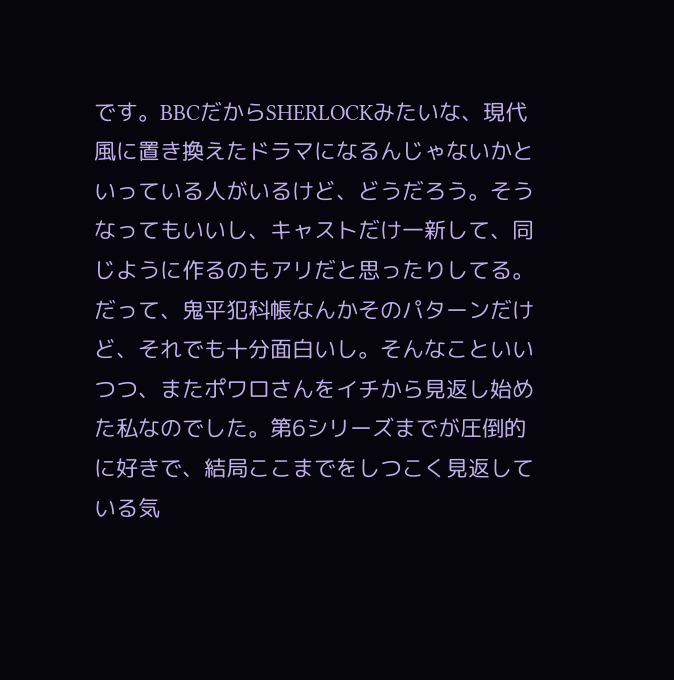です。BBCだからSHERLOCKみたいな、現代風に置き換えたドラマになるんじゃないかといっている人がいるけど、どうだろう。そうなってもいいし、キャストだけ一新して、同じように作るのもアリだと思ったりしてる。だって、鬼平犯科帳なんかそのパターンだけど、それでも十分面白いし。そんなこといいつつ、またポワロさんをイチから見返し始めた私なのでした。第6シリーズまでが圧倒的に好きで、結局ここまでをしつこく見返している気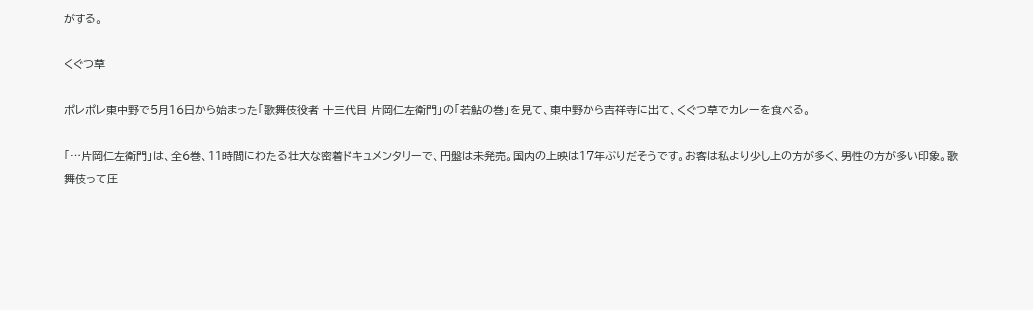がする。

くぐつ草

ポレポレ東中野で5月16日から始まった「歌舞伎役者 十三代目 片岡仁左衛門」の「若鮎の巻」を見て、東中野から吉祥寺に出て、くぐつ草でカレーを食べる。

「…片岡仁左衛門」は、全6巻、11時間にわたる壮大な密着ドキュメンタリーで、円盤は未発売。国内の上映は17年ぶりだそうです。お客は私より少し上の方が多く、男性の方が多い印象。歌舞伎って圧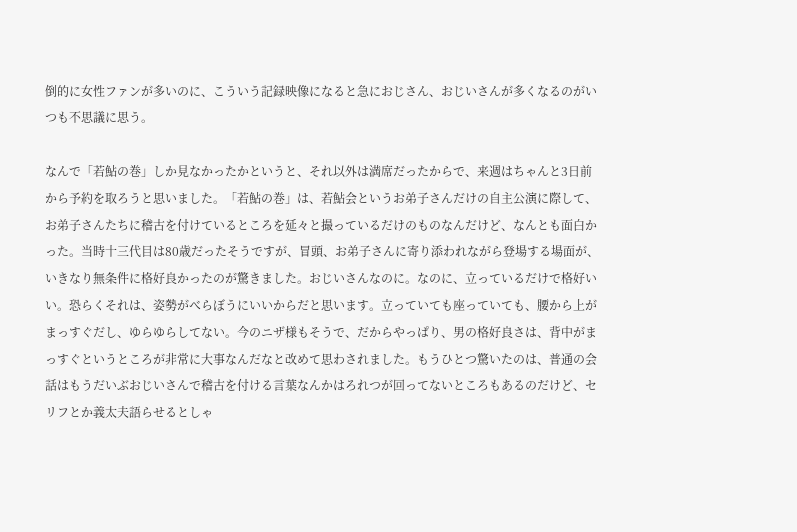倒的に女性ファンが多いのに、こういう記録映像になると急におじさん、おじいさんが多くなるのがいつも不思議に思う。

なんで「若鮎の巻」しか見なかったかというと、それ以外は満席だったからで、来週はちゃんと3日前から予約を取ろうと思いました。「若鮎の巻」は、若鮎会というお弟子さんだけの自主公演に際して、お弟子さんたちに稽古を付けているところを延々と撮っているだけのものなんだけど、なんとも面白かった。当時十三代目は80歳だったそうですが、冒頭、お弟子さんに寄り添われながら登場する場面が、いきなり無条件に格好良かったのが驚きました。おじいさんなのに。なのに、立っているだけで格好いい。恐らくそれは、姿勢がべらぼうにいいからだと思います。立っていても座っていても、腰から上がまっすぐだし、ゆらゆらしてない。今のニザ様もそうで、だからやっぱり、男の格好良さは、背中がまっすぐというところが非常に大事なんだなと改めて思わされました。もうひとつ驚いたのは、普通の会話はもうだいぶおじいさんで稽古を付ける言葉なんかはろれつが回ってないところもあるのだけど、セリフとか義太夫語らせるとしゃ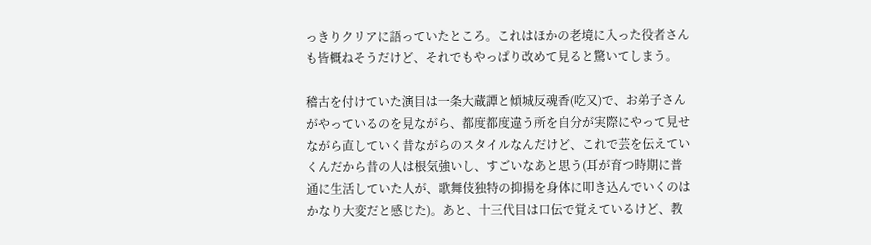っきりクリアに語っていたところ。これはほかの老境に入った役者さんも皆概ねそうだけど、それでもやっぱり改めて見ると驚いてしまう。

稽古を付けていた演目は一条大蔵譚と傾城反魂香(吃又)で、お弟子さんがやっているのを見ながら、都度都度違う所を自分が実際にやって見せながら直していく昔ながらのスタイルなんだけど、これで芸を伝えていくんだから昔の人は根気強いし、すごいなあと思う(耳が育つ時期に普通に生活していた人が、歌舞伎独特の抑揚を身体に叩き込んでいくのはかなり大変だと感じた)。あと、十三代目は口伝で覚えているけど、教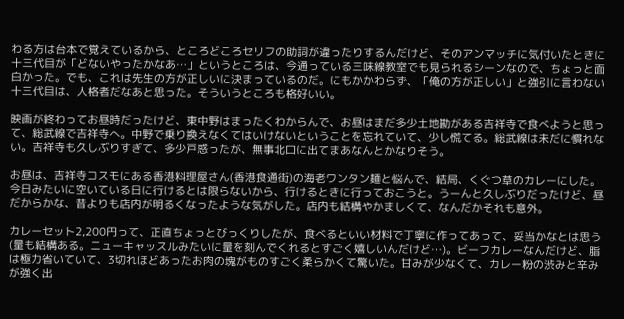わる方は台本で覚えているから、ところどころセリフの助詞が違ったりするんだけど、そのアンマッチに気付いたときに十三代目が「どないやったかなあ…」というところは、今通っている三味線教室でも見られるシーンなので、ちょっと面白かった。でも、これは先生の方が正しいに決まっているのだ。にもかかわらず、「俺の方が正しい」と強引に言わない十三代目は、人格者だなあと思った。そういうところも格好いい。

映画が終わってお昼時だったけど、東中野はまったくわからんで、お昼はまだ多少土地勘がある吉祥寺で食べようと思って、総武線で吉祥寺へ。中野で乗り換えなくてはいけないということを忘れていて、少し慌てる。総武線は未だに慣れない。吉祥寺も久しぶりすぎて、多少戸惑ったが、無事北口に出てまあなんとかなりそう。

お昼は、吉祥寺コスモにある香港料理屋さん(香港食通街)の海老ワンタン麺と悩んで、結局、くぐつ草のカレーにした。今日みたいに空いている日に行けるとは限らないから、行けるときに行っておこうと。うーんと久しぶりだったけど、昼だからかな、昔よりも店内が明るくなったような気がした。店内も結構やかましくて、なんだかそれも意外。

カレーセット2,200円って、正直ちょっとびっくりしたが、食べるといい材料で丁寧に作ってあって、妥当かなとは思う(量も結構ある。ニューキャッスルみたいに量を刻んでくれるとすごく嬉しいんだけど…)。ビーフカレーなんだけど、脂は極力省いていて、3切れほどあったお肉の塊がものすごく柔らかくて驚いた。甘みが少なくて、カレー粉の渋みと辛みが強く出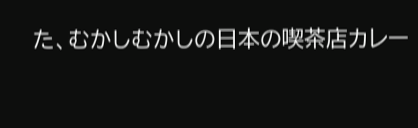た、むかしむかしの日本の喫茶店カレー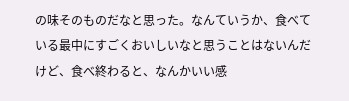の味そのものだなと思った。なんていうか、食べている最中にすごくおいしいなと思うことはないんだけど、食べ終わると、なんかいい感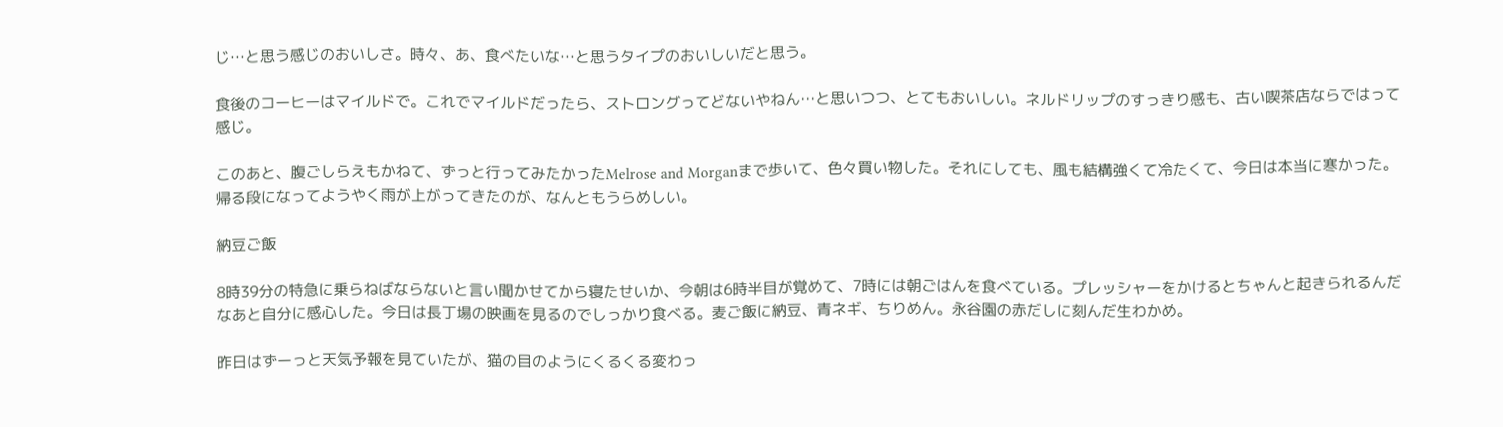じ…と思う感じのおいしさ。時々、あ、食べたいな…と思うタイプのおいしいだと思う。

食後のコーヒーはマイルドで。これでマイルドだったら、ストロングってどないやねん…と思いつつ、とてもおいしい。ネルドリップのすっきり感も、古い喫茶店ならではって感じ。

このあと、腹ごしらえもかねて、ずっと行ってみたかったMelrose and Morganまで歩いて、色々買い物した。それにしても、風も結構強くて冷たくて、今日は本当に寒かった。帰る段になってようやく雨が上がってきたのが、なんともうらめしい。

納豆ご飯

8時39分の特急に乗らねばならないと言い聞かせてから寝たせいか、今朝は6時半目が覚めて、7時には朝ごはんを食べている。プレッシャーをかけるとちゃんと起きられるんだなあと自分に感心した。今日は長丁場の映画を見るのでしっかり食べる。麦ご飯に納豆、青ネギ、ちりめん。永谷園の赤だしに刻んだ生わかめ。

昨日はずーっと天気予報を見ていたが、猫の目のようにくるくる変わっ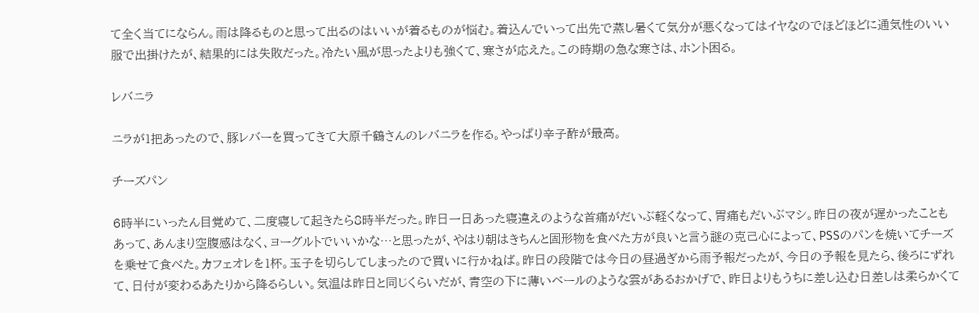て全く当てにならん。雨は降るものと思って出るのはいいが着るものが悩む。着込んでいって出先で蒸し暑くて気分が悪くなってはイヤなのでほどほどに通気性のいい服で出掛けたが、結果的には失敗だった。冷たい風が思ったよりも強くて、寒さが応えた。この時期の急な寒さは、ホント困る。

レバニラ

ニラが1把あったので、豚レバーを買ってきて大原千鶴さんのレバニラを作る。やっぱり辛子酢が最高。

チーズパン

6時半にいったん目覚めて、二度寝して起きたら8時半だった。昨日一日あった寝違えのような首痛がだいぶ軽くなって、胃痛もだいぶマシ。昨日の夜が遅かったこともあって、あんまり空腹感はなく、ヨーグルトでいいかな…と思ったが、やはり朝はきちんと固形物を食べた方が良いと言う謎の克己心によって、PSSのパンを焼いてチーズを乗せて食べた。カフェオレを1杯。玉子を切らしてしまったので買いに行かねば。昨日の段階では今日の昼過ぎから雨予報だったが、今日の予報を見たら、後ろにずれて、日付が変わるあたりから降るらしい。気温は昨日と同じくらいだが、青空の下に薄いベールのような雲があるおかげで、昨日よりもうちに差し込む日差しは柔らかくて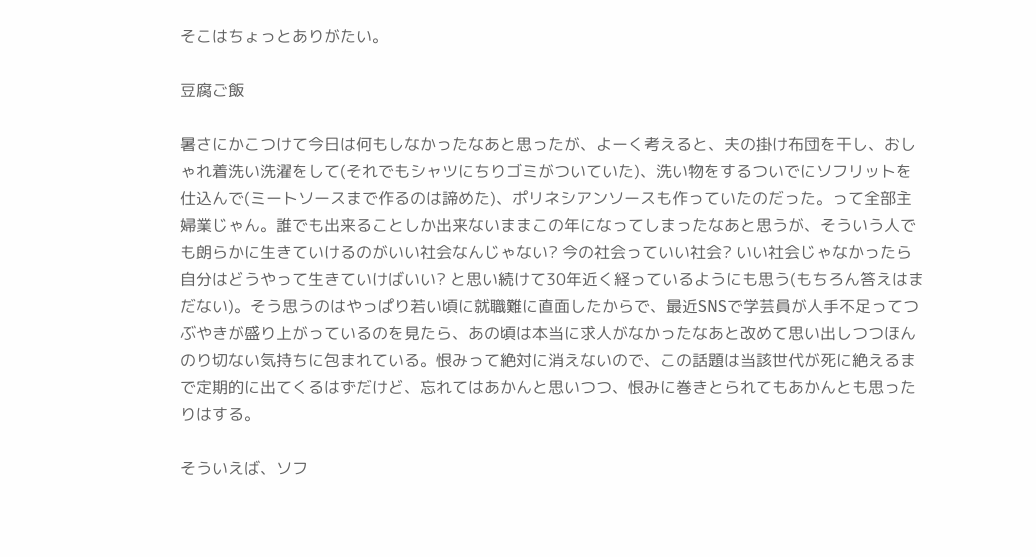そこはちょっとありがたい。

豆腐ご飯

暑さにかこつけて今日は何もしなかったなあと思ったが、よーく考えると、夫の掛け布団を干し、おしゃれ着洗い洗濯をして(それでもシャツにちりゴミがついていた)、洗い物をするついでにソフリットを仕込んで(ミートソースまで作るのは諦めた)、ポリネシアンソースも作っていたのだった。って全部主婦業じゃん。誰でも出来ることしか出来ないままこの年になってしまったなあと思うが、そういう人でも朗らかに生きていけるのがいい社会なんじゃない? 今の社会っていい社会? いい社会じゃなかったら自分はどうやって生きていけばいい? と思い続けて30年近く経っているようにも思う(もちろん答えはまだない)。そう思うのはやっぱり若い頃に就職難に直面したからで、最近SNSで学芸員が人手不足ってつぶやきが盛り上がっているのを見たら、あの頃は本当に求人がなかったなあと改めて思い出しつつほんのり切ない気持ちに包まれている。恨みって絶対に消えないので、この話題は当該世代が死に絶えるまで定期的に出てくるはずだけど、忘れてはあかんと思いつつ、恨みに巻きとられてもあかんとも思ったりはする。

そういえば、ソフ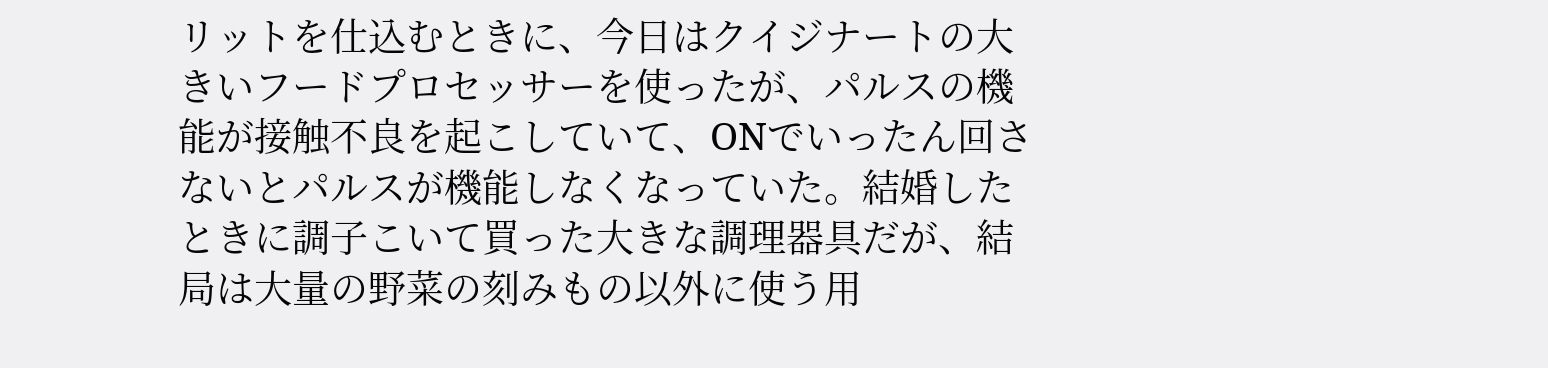リットを仕込むときに、今日はクイジナートの大きいフードプロセッサーを使ったが、パルスの機能が接触不良を起こしていて、ONでいったん回さないとパルスが機能しなくなっていた。結婚したときに調子こいて買った大きな調理器具だが、結局は大量の野菜の刻みもの以外に使う用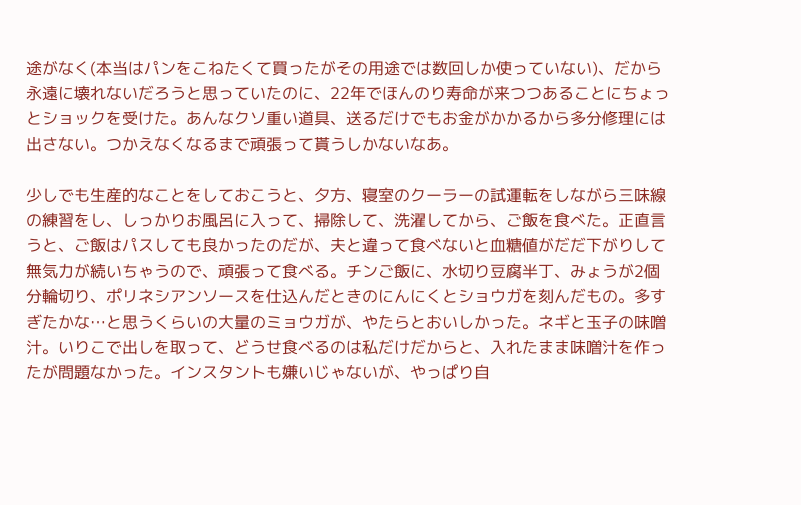途がなく(本当はパンをこねたくて買ったがその用途では数回しか使っていない)、だから永遠に壊れないだろうと思っていたのに、22年でほんのり寿命が来つつあることにちょっとショックを受けた。あんなクソ重い道具、送るだけでもお金がかかるから多分修理には出さない。つかえなくなるまで頑張って貰うしかないなあ。

少しでも生産的なことをしておこうと、夕方、寝室のクーラーの試運転をしながら三味線の練習をし、しっかりお風呂に入って、掃除して、洗濯してから、ご飯を食べた。正直言うと、ご飯はパスしても良かったのだが、夫と違って食べないと血糖値がだだ下がりして無気力が続いちゃうので、頑張って食べる。チンご飯に、水切り豆腐半丁、みょうが2個分輪切り、ポリネシアンソースを仕込んだときのにんにくとショウガを刻んだもの。多すぎたかな…と思うくらいの大量のミョウガが、やたらとおいしかった。ネギと玉子の味噌汁。いりこで出しを取って、どうせ食べるのは私だけだからと、入れたまま味噌汁を作ったが問題なかった。インスタントも嫌いじゃないが、やっぱり自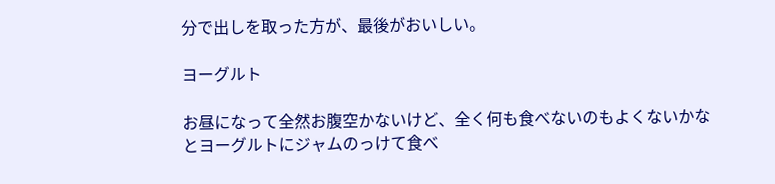分で出しを取った方が、最後がおいしい。

ヨーグルト

お昼になって全然お腹空かないけど、全く何も食べないのもよくないかなとヨーグルトにジャムのっけて食べ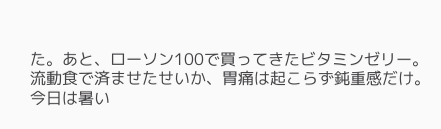た。あと、ローソン100で買ってきたビタミンゼリー。流動食で済ませたせいか、胃痛は起こらず鈍重感だけ。今日は暑い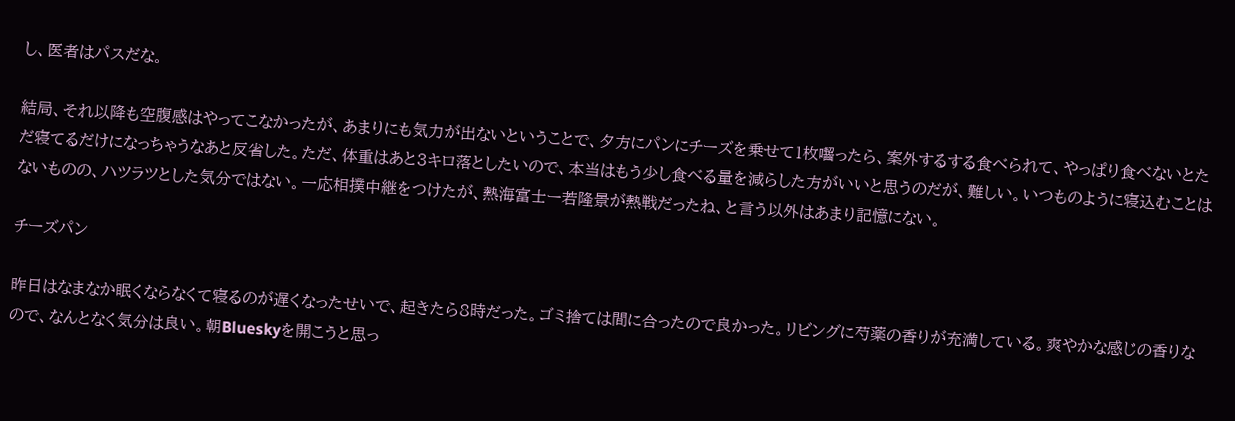し、医者はパスだな。

結局、それ以降も空腹感はやってこなかったが、あまりにも気力が出ないということで、夕方にパンにチーズを乗せて1枚囓ったら、案外するする食べられて、やっぱり食べないとただ寝てるだけになっちゃうなあと反省した。ただ、体重はあと3キロ落としたいので、本当はもう少し食べる量を減らした方がいいと思うのだが、難しい。いつものように寝込むことはないものの、ハツラツとした気分ではない。一応相撲中継をつけたが、熱海富士ー若隆景が熱戦だったね、と言う以外はあまり記憶にない。

チーズパン

昨日はなまなか眠くならなくて寝るのが遅くなったせいで、起きたら8時だった。ゴミ捨ては間に合ったので良かった。リビングに芍薬の香りが充満している。爽やかな感じの香りなので、なんとなく気分は良い。朝Blueskyを開こうと思っ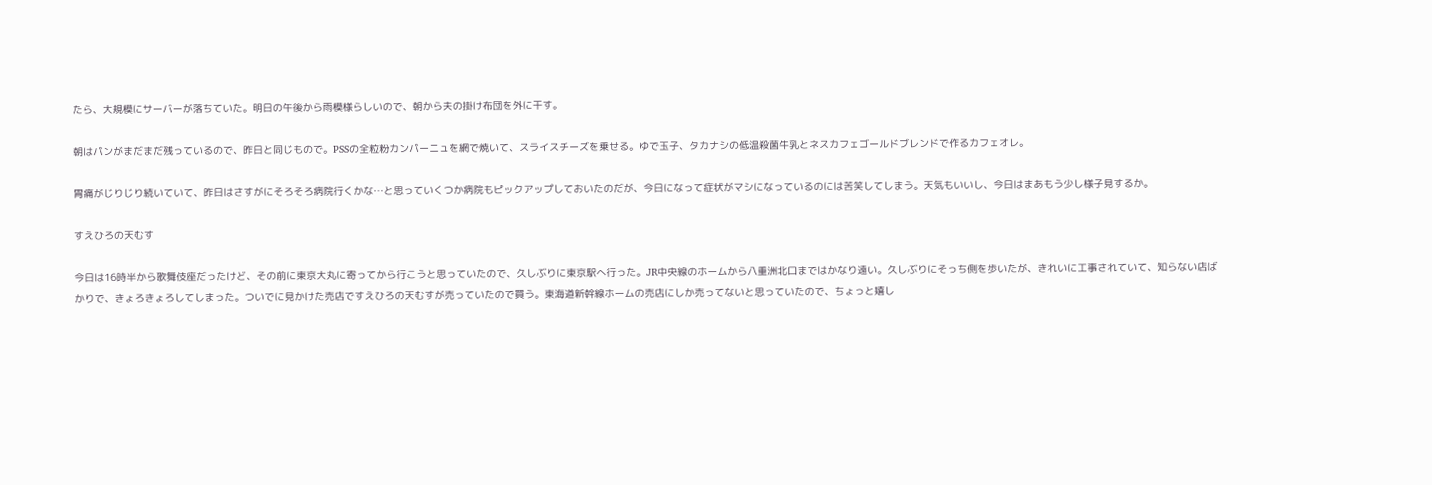たら、大規模にサーバーが落ちていた。明日の午後から雨模様らしいので、朝から夫の掛け布団を外に干す。

朝はパンがまだまだ残っているので、昨日と同じもので。PSSの全粒粉カンパーニュを網で焼いて、スライスチーズを乗せる。ゆで玉子、タカナシの低温殺菌牛乳とネスカフェゴールドブレンドで作るカフェオレ。

胃痛がじりじり続いていて、昨日はさすがにそろそろ病院行くかな…と思っていくつか病院もピックアップしておいたのだが、今日になって症状がマシになっているのには苦笑してしまう。天気もいいし、今日はまあもう少し様子見するか。

すえひろの天むす

今日は16時半から歌舞伎座だったけど、その前に東京大丸に寄ってから行こうと思っていたので、久しぶりに東京駅へ行った。JR中央線のホームから八重洲北口まではかなり遠い。久しぶりにそっち側を歩いたが、きれいに工事されていて、知らない店ばかりで、きょろきょろしてしまった。ついでに見かけた売店ですえひろの天むすが売っていたので買う。東海道新幹線ホームの売店にしか売ってないと思っていたので、ちょっと嬉し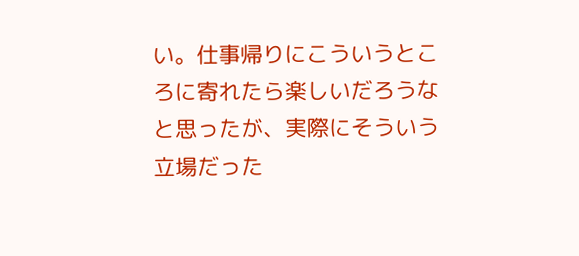い。仕事帰りにこういうところに寄れたら楽しいだろうなと思ったが、実際にそういう立場だった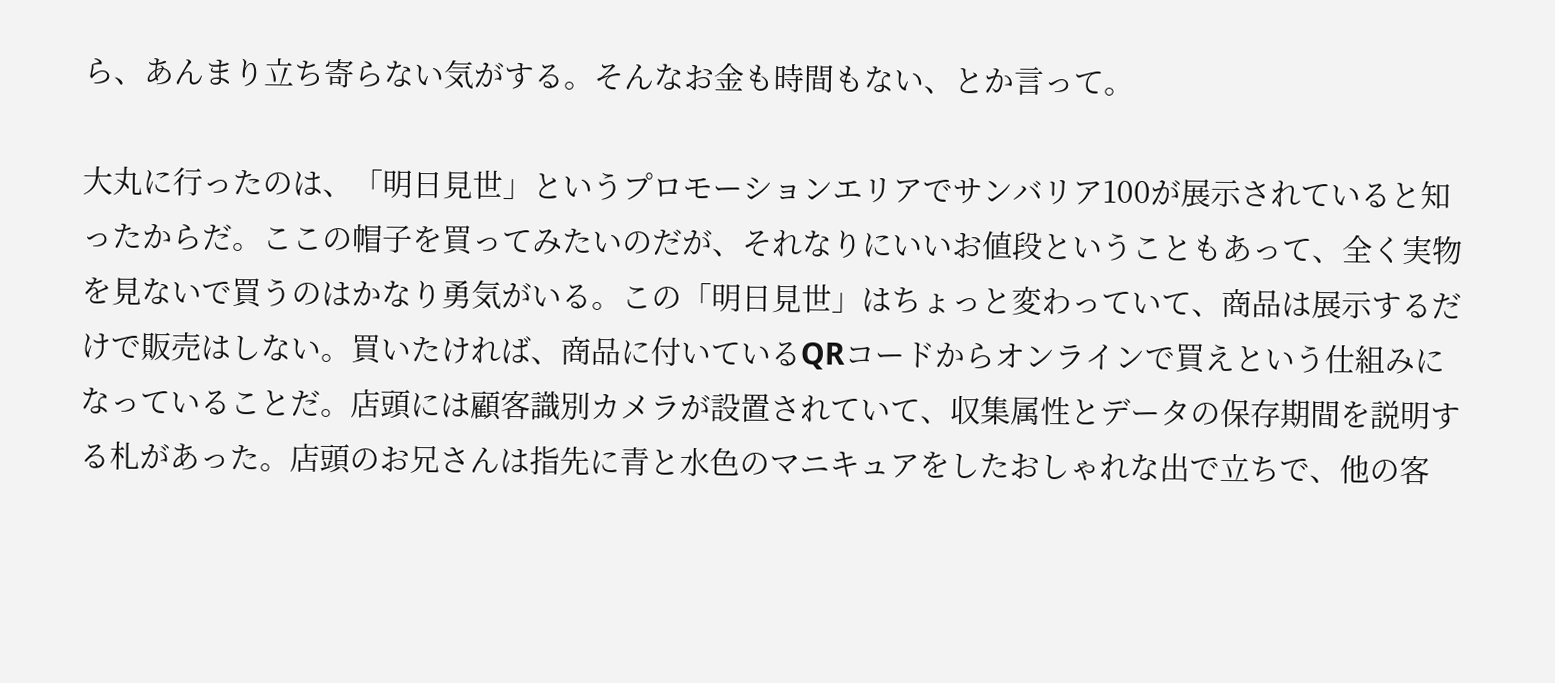ら、あんまり立ち寄らない気がする。そんなお金も時間もない、とか言って。

大丸に行ったのは、「明日見世」というプロモーションエリアでサンバリア100が展示されていると知ったからだ。ここの帽子を買ってみたいのだが、それなりにいいお値段ということもあって、全く実物を見ないで買うのはかなり勇気がいる。この「明日見世」はちょっと変わっていて、商品は展示するだけで販売はしない。買いたければ、商品に付いているQRコードからオンラインで買えという仕組みになっていることだ。店頭には顧客識別カメラが設置されていて、収集属性とデータの保存期間を説明する札があった。店頭のお兄さんは指先に青と水色のマニキュアをしたおしゃれな出で立ちで、他の客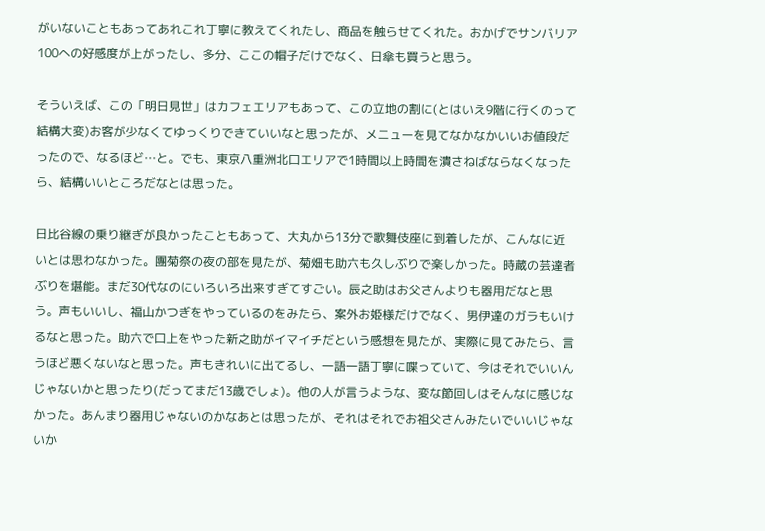がいないこともあってあれこれ丁寧に教えてくれたし、商品を触らせてくれた。おかげでサンバリア100への好感度が上がったし、多分、ここの帽子だけでなく、日傘も買うと思う。

そういえば、この「明日見世」はカフェエリアもあって、この立地の割に(とはいえ9階に行くのって結構大変)お客が少なくてゆっくりできていいなと思ったが、メニューを見てなかなかいいお値段だったので、なるほど…と。でも、東京八重洲北口エリアで1時間以上時間を潰さねばならなくなったら、結構いいところだなとは思った。

日比谷線の乗り継ぎが良かったこともあって、大丸から13分で歌舞伎座に到着したが、こんなに近いとは思わなかった。團菊祭の夜の部を見たが、菊畑も助六も久しぶりで楽しかった。時蔵の芸達者ぶりを堪能。まだ30代なのにいろいろ出来すぎてすごい。辰之助はお父さんよりも器用だなと思う。声もいいし、福山かつぎをやっているのをみたら、案外お姫様だけでなく、男伊達のガラもいけるなと思った。助六で口上をやった新之助がイマイチだという感想を見たが、実際に見てみたら、言うほど悪くないなと思った。声もきれいに出てるし、一語一語丁寧に喋っていて、今はそれでいいんじゃないかと思ったり(だってまだ13歳でしょ)。他の人が言うような、変な節回しはそんなに感じなかった。あんまり器用じゃないのかなあとは思ったが、それはそれでお祖父さんみたいでいいじゃないか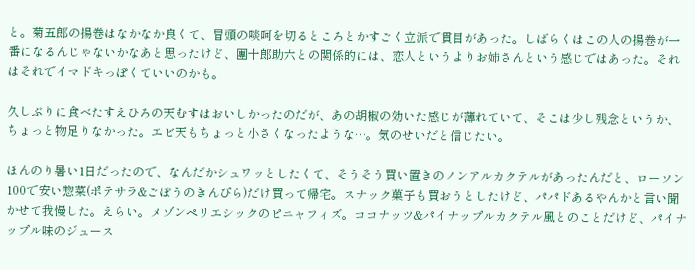と。菊五郎の揚巻はなかなか良くて、冒頭の啖呵を切るところとかすごく立派で貫目があった。しばらくはこの人の揚巻が一番になるんじゃないかなあと思ったけど、團十郎助六との関係的には、恋人というよりお姉さんという感じではあった。それはそれでイマドキっぽくていいのかも。

久しぶりに食べたすえひろの天むすはおいしかったのだが、あの胡椒の効いた感じが薄れていて、そこは少し残念というか、ちょっと物足りなかった。エビ天もちょっと小さくなったような…。気のせいだと信じたい。

ほんのり暑い1日だったので、なんだかシュワッとしたくて、そうそう買い置きのノンアルカクテルがあったんだと、ローソン100で安い惣菜(ポテサラ&ごぼうのきんぴら)だけ買って帰宅。スナック菓子も買おうとしたけど、パパドあるやんかと言い聞かせて我慢した。えらい。メゾンペリエシックのピニャフィズ。ココナッツ&パイナップルカクテル風とのことだけど、パイナップル味のジュース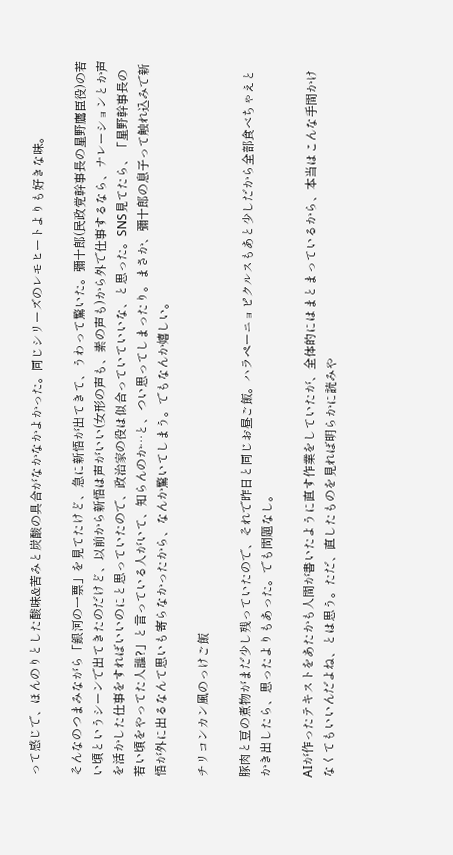って感じで、ほんのりとした酸味&苦みと炭酸の具合がなかなかよかった。同じシリーズのレモヒートよりも好きな味。

そんなのつまみながら「銀河の一票」を見てたけど、急に新悟が出てきて、うわって驚いた。彌十郎(民政党幹事長の星野鷹臣役)の若い頃というシーンで出てきたのだけど、以前から新悟は声がいい(女形の声も、素の声も)から外で仕事するなら、ナレーションとか声を活かした仕事をすればいいのにと思っていたので、政治家の役は似合っていていいな、と思った。SNS見てたら、「星野幹事長の若い頃をやってた人誰?」と言っている人がいて、知らんのか…と、つい思ってしまったり。まさか、彌十郎の息子って触れ込みで新悟が外に出るなんて思いも寄らなかったから、なんか驚いてしまう。でもなんか嬉しい。

チリコンカン風のっけご飯

豚肉と豆の煮物がまだ少し残っていたので、それで昨日と同じお昼ご飯。ハラペーニョピクルスもあと少しだから全部食べちゃえとかき出したら、思ったよりもあった。でも問題なし。

AIが作ったテキストをあたかも人間が書いたように直す作業をしていたが、全体的にはまとまっているから、本当はこんな手間かけなくてもいいんだよね、とは思う。ただ、直したものを見れば明らかに読みや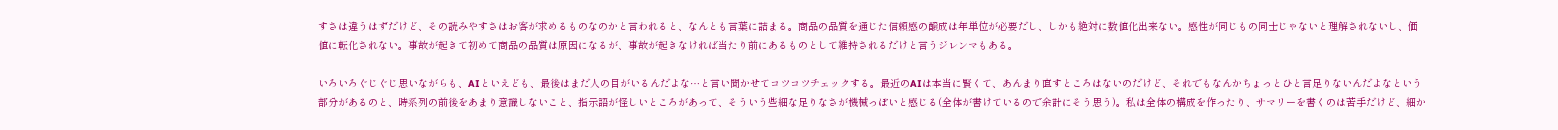すさは違うはずだけど、その読みやすさはお客が求めるものなのかと言われると、なんとも言葉に詰まる。商品の品質を通じた信頼感の醸成は年単位が必要だし、しかも絶対に数値化出来ない。感性が同じもの同士じゃないと理解されないし、価値に転化されない。事故が起きて初めて商品の品質は原因になるが、事故が起きなければ当たり前にあるものとして維持されるだけと言うジレンマもある。

いろいろぐじぐじ思いながらも、AIといえども、最後はまだ人の目がいるんだよな…と言い聞かせてコツコツチェックする。最近のAIは本当に賢くて、あんまり直すところはないのだけど、それでもなんかちょっとひと言足りないんだよなという部分があるのと、時系列の前後をあまり意識しないこと、指示語が怪しいところがあって、そういう些細な足りなさが機械っぽいと感じる(全体が書けているので余計にそう思う)。私は全体の構成を作ったり、サマリーを書くのは苦手だけど、細か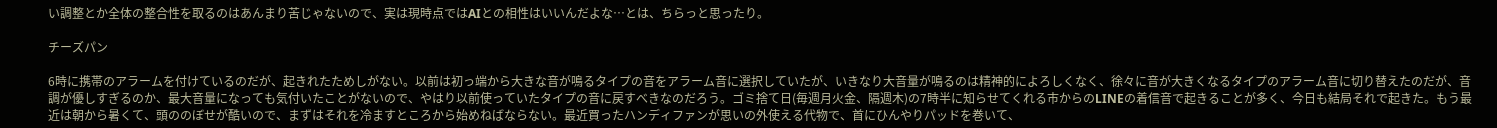い調整とか全体の整合性を取るのはあんまり苦じゃないので、実は現時点ではAIとの相性はいいんだよな…とは、ちらっと思ったり。

チーズパン

6時に携帯のアラームを付けているのだが、起きれたためしがない。以前は初っ端から大きな音が鳴るタイプの音をアラーム音に選択していたが、いきなり大音量が鳴るのは精神的によろしくなく、徐々に音が大きくなるタイプのアラーム音に切り替えたのだが、音調が優しすぎるのか、最大音量になっても気付いたことがないので、やはり以前使っていたタイプの音に戻すべきなのだろう。ゴミ捨て日(毎週月火金、隔週木)の7時半に知らせてくれる市からのLINEの着信音で起きることが多く、今日も結局それで起きた。もう最近は朝から暑くて、頭ののぼせが酷いので、まずはそれを冷ますところから始めねばならない。最近買ったハンディファンが思いの外使える代物で、首にひんやりパッドを巻いて、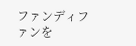ファンディファンを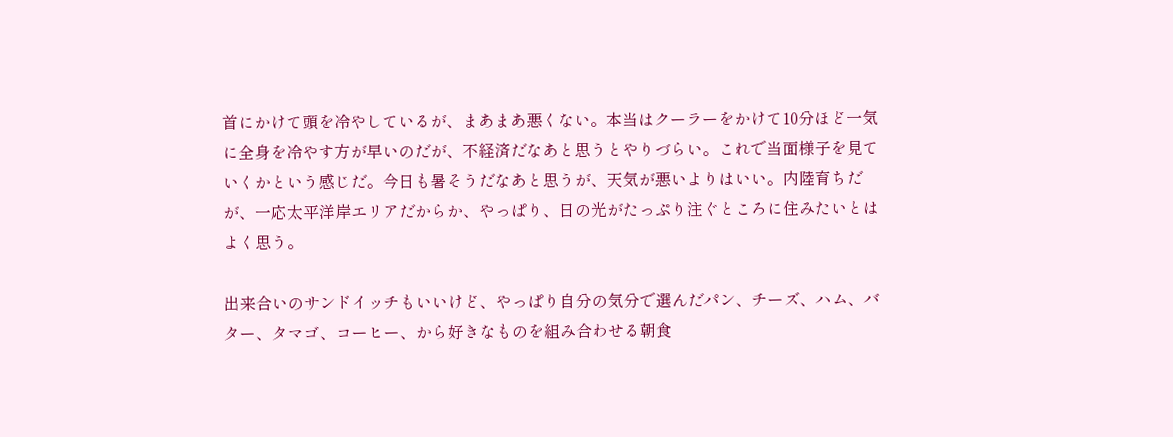首にかけて頭を冷やしているが、まあまあ悪くない。本当はクーラーをかけて10分ほど一気に全身を冷やす方が早いのだが、不経済だなあと思うとやりづらい。これで当面様子を見ていくかという感じだ。今日も暑そうだなあと思うが、天気が悪いよりはいい。内陸育ちだが、一応太平洋岸エリアだからか、やっぱり、日の光がたっぷり注ぐところに住みたいとはよく思う。

出来合いのサンドイッチもいいけど、やっぱり自分の気分で選んだパン、チーズ、ハム、バター、タマゴ、コーヒー、から好きなものを組み合わせる朝食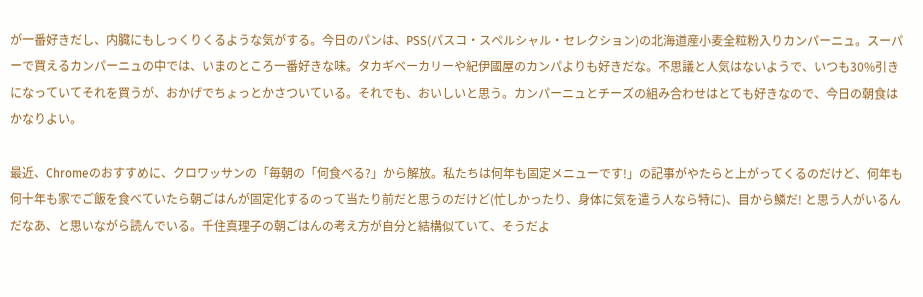が一番好きだし、内臓にもしっくりくるような気がする。今日のパンは、PSS(パスコ・スペルシャル・セレクション)の北海道産小麦全粒粉入りカンパーニュ。スーパーで買えるカンパーニュの中では、いまのところ一番好きな味。タカギベーカリーや紀伊國屋のカンパよりも好きだな。不思議と人気はないようで、いつも30%引きになっていてそれを買うが、おかげでちょっとかさついている。それでも、おいしいと思う。カンパーニュとチーズの組み合わせはとても好きなので、今日の朝食はかなりよい。

最近、Chromeのおすすめに、クロワッサンの「毎朝の「何食べる?」から解放。私たちは何年も固定メニューです!」の記事がやたらと上がってくるのだけど、何年も何十年も家でご飯を食べていたら朝ごはんが固定化するのって当たり前だと思うのだけど(忙しかったり、身体に気を遣う人なら特に)、目から鱗だ! と思う人がいるんだなあ、と思いながら読んでいる。千住真理子の朝ごはんの考え方が自分と結構似ていて、そうだよ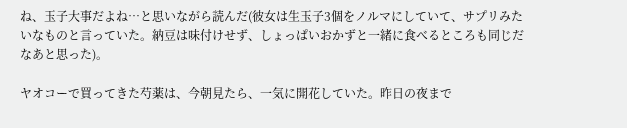ね、玉子大事だよね…と思いながら読んだ(彼女は生玉子3個をノルマにしていて、サプリみたいなものと言っていた。納豆は味付けせず、しょっぱいおかずと一緒に食べるところも同じだなあと思った)。

ヤオコーで買ってきた芍薬は、今朝見たら、一気に開花していた。昨日の夜まで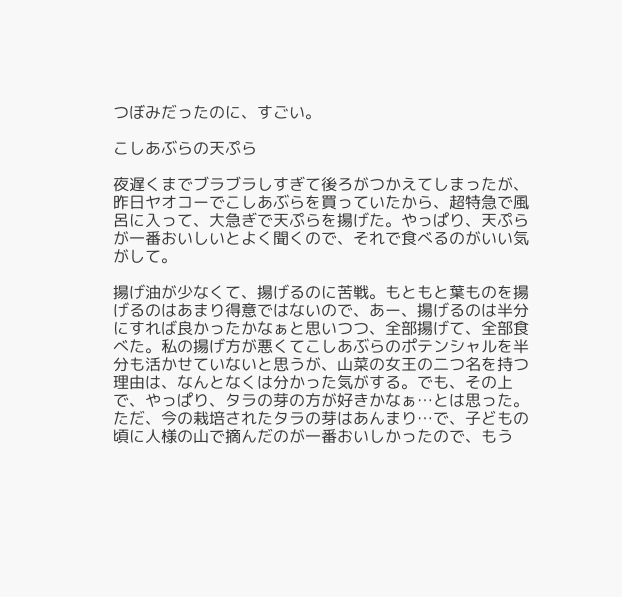つぼみだったのに、すごい。

こしあぶらの天ぷら

夜遅くまでブラブラしすぎて後ろがつかえてしまったが、昨日ヤオコーでこしあぶらを買っていたから、超特急で風呂に入って、大急ぎで天ぷらを揚げた。やっぱり、天ぷらが一番おいしいとよく聞くので、それで食べるのがいい気がして。

揚げ油が少なくて、揚げるのに苦戦。もともと葉ものを揚げるのはあまり得意ではないので、あー、揚げるのは半分にすれば良かったかなぁと思いつつ、全部揚げて、全部食べた。私の揚げ方が悪くてこしあぶらのポテンシャルを半分も活かせていないと思うが、山菜の女王の二つ名を持つ理由は、なんとなくは分かった気がする。でも、その上で、やっぱり、タラの芽の方が好きかなぁ…とは思った。ただ、今の栽培されたタラの芽はあんまり…で、子どもの頃に人様の山で摘んだのが一番おいしかったので、もう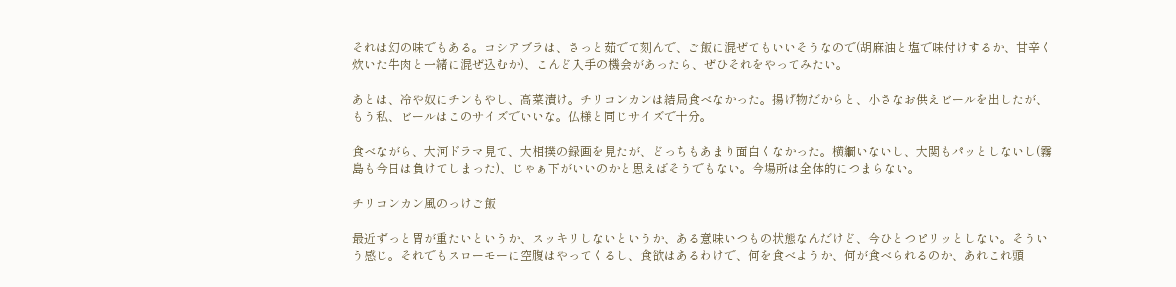それは幻の味でもある。コシアブラは、さっと茹でて刻んで、ご飯に混ぜてもいいそうなので(胡麻油と塩で味付けするか、甘辛く炊いた牛肉と一緒に混ぜ込むか)、こんど入手の機会があったら、ぜひそれをやってみたい。

あとは、冷や奴にチンもやし、高菜漬け。チリコンカンは結局食べなかった。揚げ物だからと、小さなお供えビールを出したが、もう私、ビールはこのサイズでいいな。仏様と同じサイズで十分。

食べながら、大河ドラマ見て、大相撲の録画を見たが、どっちもあまり面白くなかった。横綱いないし、大関もパッとしないし(霧島も今日は負けてしまった)、じゃぁ下がいいのかと思えばそうでもない。今場所は全体的につまらない。

チリコンカン風のっけご飯

最近ずっと胃が重たいというか、スッキリしないというか、ある意味いつもの状態なんだけど、今ひとつピリッとしない。そういう感じ。それでもスローモーに空腹はやってくるし、食欲はあるわけで、何を食べようか、何が食べられるのか、あれこれ頭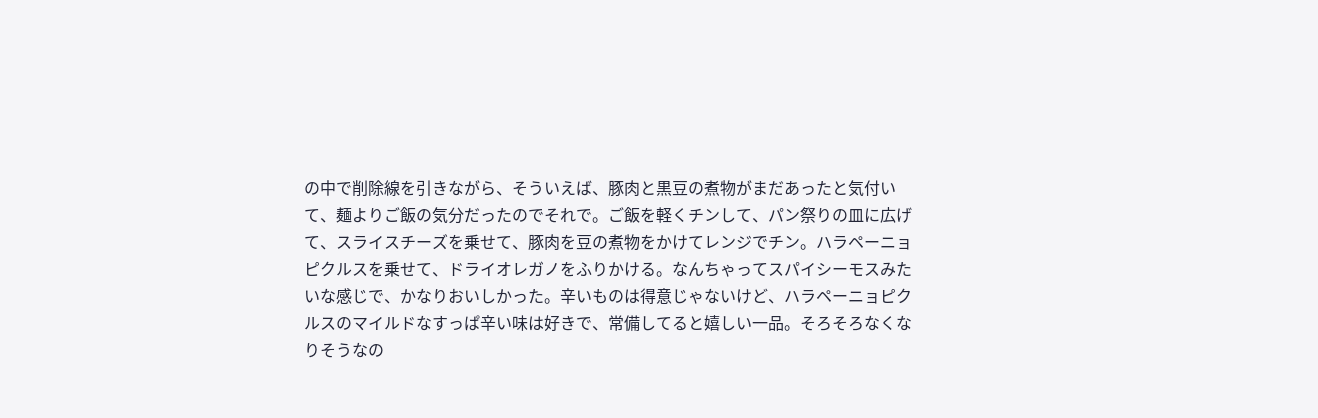の中で削除線を引きながら、そういえば、豚肉と黒豆の煮物がまだあったと気付いて、麺よりご飯の気分だったのでそれで。ご飯を軽くチンして、パン祭りの皿に広げて、スライスチーズを乗せて、豚肉を豆の煮物をかけてレンジでチン。ハラペーニョピクルスを乗せて、ドライオレガノをふりかける。なんちゃってスパイシーモスみたいな感じで、かなりおいしかった。辛いものは得意じゃないけど、ハラペーニョピクルスのマイルドなすっぱ辛い味は好きで、常備してると嬉しい一品。そろそろなくなりそうなの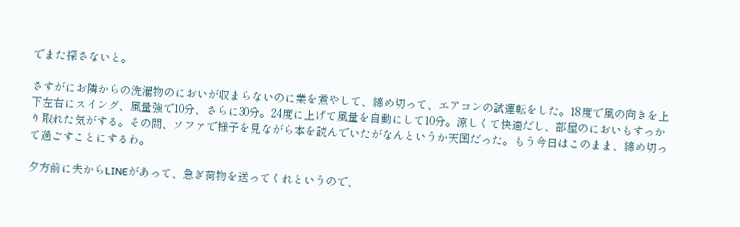でまた探さないと。

さすがにお隣からの洗濯物のにおいが収まらないのに業を煮やして、締め切って、エアコンの試運転をした。18度で風の向きを上下左右にスイング、風量強で10分、さらに30分。24度に上げて風量を自動にして10分。涼しくて快適だし、部屋のにおいもすっかり取れた気がする。その間、ソファで様子を見ながら本を読んでいたがなんというか天国だった。もう今日はこのまま、締め切って過ごすことにするわ。

夕方前に夫からLINEがあって、急ぎ荷物を送ってくれというので、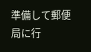準備して郵便局に行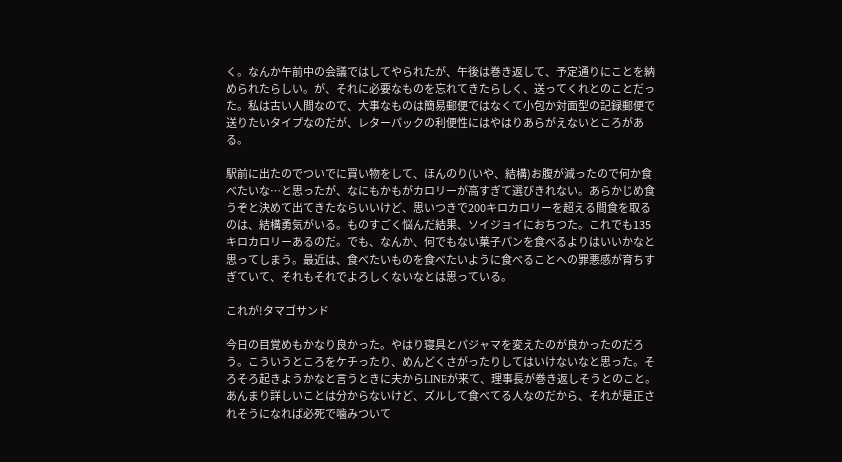く。なんか午前中の会議ではしてやられたが、午後は巻き返して、予定通りにことを納められたらしい。が、それに必要なものを忘れてきたらしく、送ってくれとのことだった。私は古い人間なので、大事なものは簡易郵便ではなくて小包か対面型の記録郵便で送りたいタイプなのだが、レターパックの利便性にはやはりあらがえないところがある。

駅前に出たのでついでに買い物をして、ほんのり(いや、結構)お腹が減ったので何か食べたいな…と思ったが、なにもかもがカロリーが高すぎて選びきれない。あらかじめ食うぞと決めて出てきたならいいけど、思いつきで200キロカロリーを超える間食を取るのは、結構勇気がいる。ものすごく悩んだ結果、ソイジョイにおちつた。これでも135キロカロリーあるのだ。でも、なんか、何でもない菓子パンを食べるよりはいいかなと思ってしまう。最近は、食べたいものを食べたいように食べることへの罪悪感が育ちすぎていて、それもそれでよろしくないなとは思っている。

これが!タマゴサンド

今日の目覚めもかなり良かった。やはり寝具とパジャマを変えたのが良かったのだろう。こういうところをケチったり、めんどくさがったりしてはいけないなと思った。そろそろ起きようかなと言うときに夫からLINEが来て、理事長が巻き返しそうとのこと。あんまり詳しいことは分からないけど、ズルして食べてる人なのだから、それが是正されそうになれば必死で噛みついて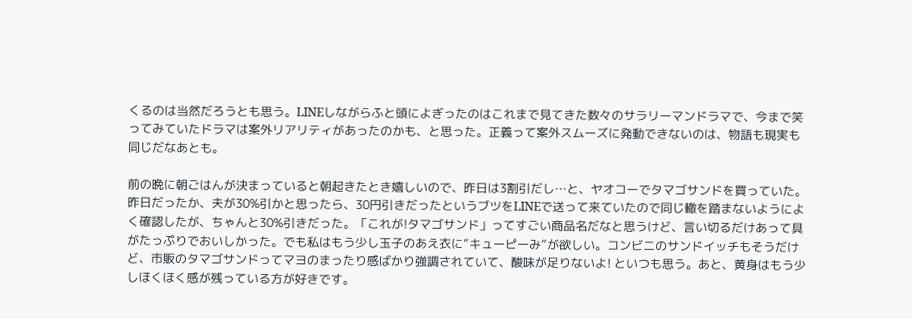くるのは当然だろうとも思う。LINEしながらふと頭によぎったのはこれまで見てきた数々のサラリーマンドラマで、今まで笑ってみていたドラマは案外リアリティがあったのかも、と思った。正義って案外スムーズに発動できないのは、物語も現実も同じだなあとも。

前の晩に朝ごはんが決まっていると朝起きたとき嬉しいので、昨日は3割引だし…と、ヤオコーでタマゴサンドを買っていた。昨日だったか、夫が30%引かと思ったら、30円引きだったというブツをLINEで送って来ていたので同じ轍を踏まないようによく確認したが、ちゃんと30%引きだった。「これが!タマゴサンド」ってすごい商品名だなと思うけど、言い切るだけあって具がたっぷりでおいしかった。でも私はもう少し玉子のあえ衣に”キューピーみ”が欲しい。コンビニのサンドイッチもそうだけど、市販のタマゴサンドってマヨのまったり感ばかり強調されていて、酸味が足りないよ! といつも思う。あと、黄身はもう少しほくほく感が残っている方が好きです。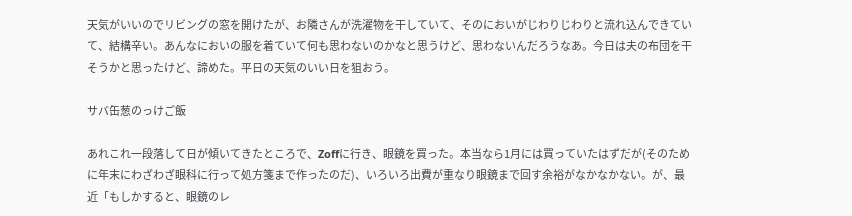天気がいいのでリビングの窓を開けたが、お隣さんが洗濯物を干していて、そのにおいがじわりじわりと流れ込んできていて、結構辛い。あんなにおいの服を着ていて何も思わないのかなと思うけど、思わないんだろうなあ。今日は夫の布団を干そうかと思ったけど、諦めた。平日の天気のいい日を狙おう。

サバ缶葱のっけご飯

あれこれ一段落して日が傾いてきたところで、Zoffに行き、眼鏡を買った。本当なら1月には買っていたはずだが(そのために年末にわざわざ眼科に行って処方箋まで作ったのだ)、いろいろ出費が重なり眼鏡まで回す余裕がなかなかない。が、最近「もしかすると、眼鏡のレ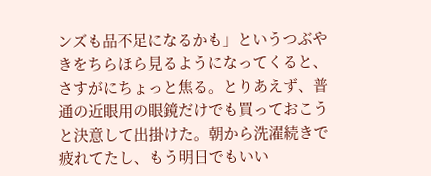ンズも品不足になるかも」というつぶやきをちらほら見るようになってくると、さすがにちょっと焦る。とりあえず、普通の近眼用の眼鏡だけでも買っておこうと決意して出掛けた。朝から洗濯続きで疲れてたし、もう明日でもいい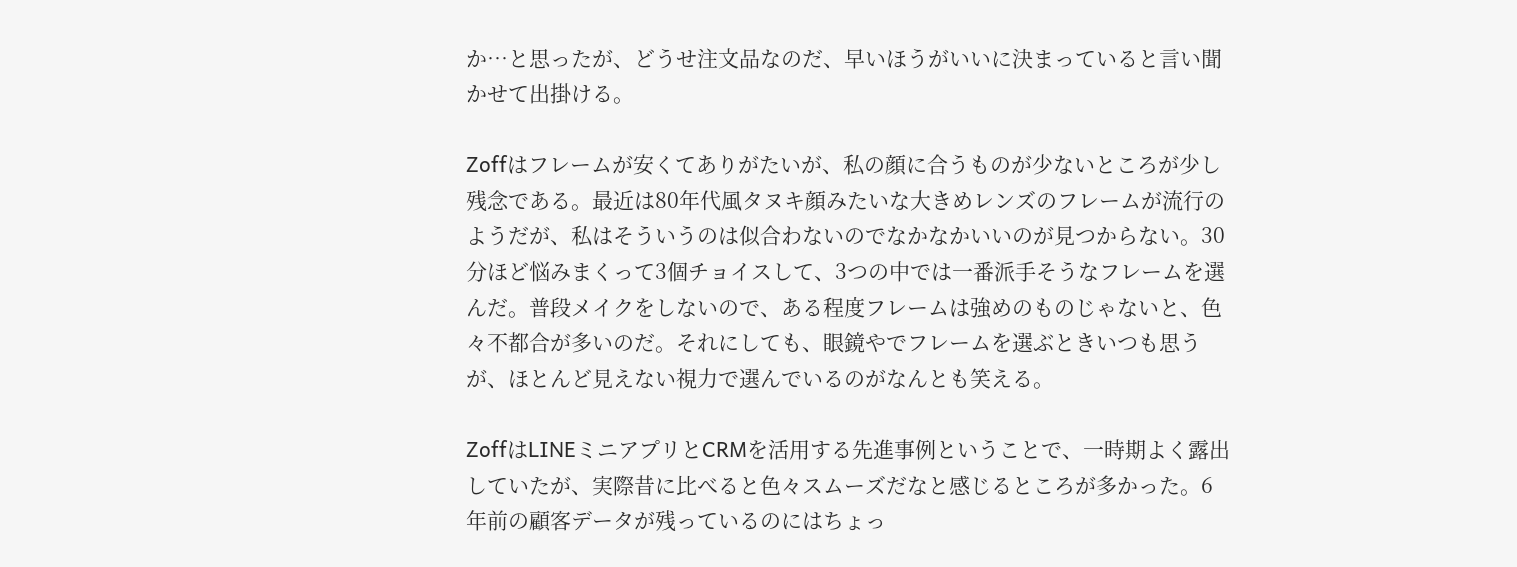か…と思ったが、どうせ注文品なのだ、早いほうがいいに決まっていると言い聞かせて出掛ける。

Zoffはフレームが安くてありがたいが、私の顔に合うものが少ないところが少し残念である。最近は80年代風タヌキ顔みたいな大きめレンズのフレームが流行のようだが、私はそういうのは似合わないのでなかなかいいのが見つからない。30分ほど悩みまくって3個チョイスして、3つの中では一番派手そうなフレームを選んだ。普段メイクをしないので、ある程度フレームは強めのものじゃないと、色々不都合が多いのだ。それにしても、眼鏡やでフレームを選ぶときいつも思うが、ほとんど見えない視力で選んでいるのがなんとも笑える。

ZoffはLINEミニアプリとCRMを活用する先進事例ということで、一時期よく露出していたが、実際昔に比べると色々スムーズだなと感じるところが多かった。6年前の顧客データが残っているのにはちょっ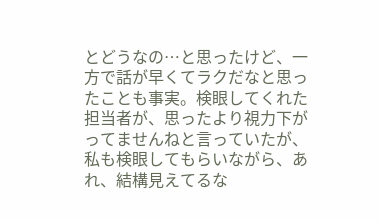とどうなの…と思ったけど、一方で話が早くてラクだなと思ったことも事実。検眼してくれた担当者が、思ったより視力下がってませんねと言っていたが、私も検眼してもらいながら、あれ、結構見えてるな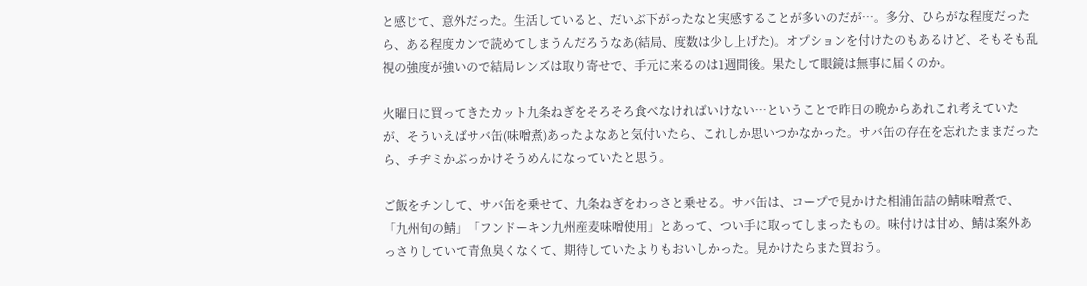と感じて、意外だった。生活していると、だいぶ下がったなと実感することが多いのだが…。多分、ひらがな程度だったら、ある程度カンで読めてしまうんだろうなあ(結局、度数は少し上げた)。オプションを付けたのもあるけど、そもそも乱視の強度が強いので結局レンズは取り寄せで、手元に来るのは1週間後。果たして眼鏡は無事に届くのか。

火曜日に買ってきたカット九条ねぎをそろそろ食べなければいけない…ということで昨日の晩からあれこれ考えていたが、そういえばサバ缶(味噌煮)あったよなあと気付いたら、これしか思いつかなかった。サバ缶の存在を忘れたままだったら、チヂミかぶっかけそうめんになっていたと思う。

ご飯をチンして、サバ缶を乗せて、九条ねぎをわっさと乗せる。サバ缶は、コープで見かけた相浦缶詰の鯖味噌煮で、「九州旬の鯖」「フンドーキン九州産麦味噌使用」とあって、つい手に取ってしまったもの。味付けは甘め、鯖は案外あっさりしていて青魚臭くなくて、期待していたよりもおいしかった。見かけたらまた買おう。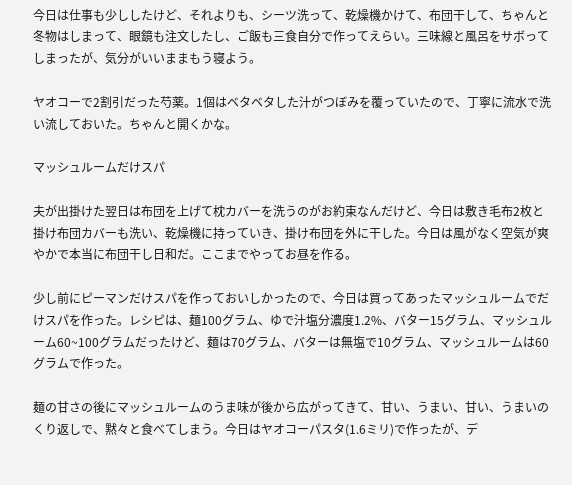今日は仕事も少ししたけど、それよりも、シーツ洗って、乾燥機かけて、布団干して、ちゃんと冬物はしまって、眼鏡も注文したし、ご飯も三食自分で作ってえらい。三味線と風呂をサボってしまったが、気分がいいままもう寝よう。

ヤオコーで2割引だった芍薬。1個はベタベタした汁がつぼみを覆っていたので、丁寧に流水で洗い流しておいた。ちゃんと開くかな。

マッシュルームだけスパ

夫が出掛けた翌日は布団を上げて枕カバーを洗うのがお約束なんだけど、今日は敷き毛布2枚と掛け布団カバーも洗い、乾燥機に持っていき、掛け布団を外に干した。今日は風がなく空気が爽やかで本当に布団干し日和だ。ここまでやってお昼を作る。

少し前にピーマンだけスパを作っておいしかったので、今日は買ってあったマッシュルームでだけスパを作った。レシピは、麺100グラム、ゆで汁塩分濃度1.2%、バター15グラム、マッシュルーム60~100グラムだったけど、麺は70グラム、バターは無塩で10グラム、マッシュルームは60グラムで作った。

麺の甘さの後にマッシュルームのうま味が後から広がってきて、甘い、うまい、甘い、うまいのくり返しで、黙々と食べてしまう。今日はヤオコーパスタ(1.6ミリ)で作ったが、デ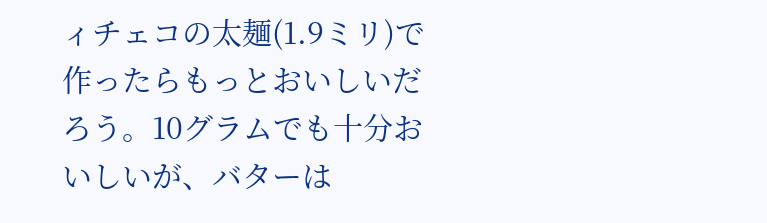ィチェコの太麺(1.9ミリ)で作ったらもっとおいしいだろう。10グラムでも十分おいしいが、バターは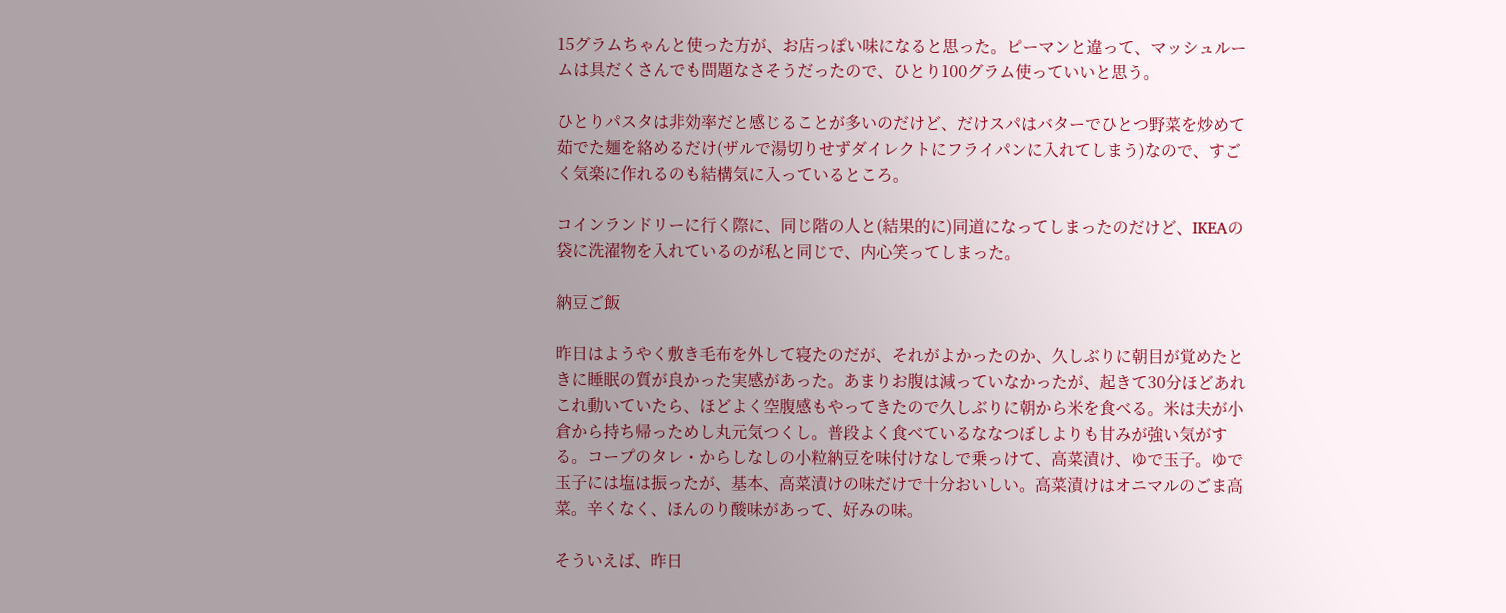15グラムちゃんと使った方が、お店っぽい味になると思った。ピーマンと違って、マッシュルームは具だくさんでも問題なさそうだったので、ひとり100グラム使っていいと思う。

ひとりパスタは非効率だと感じることが多いのだけど、だけスパはバターでひとつ野菜を炒めて茹でた麺を絡めるだけ(ザルで湯切りせずダイレクトにフライパンに入れてしまう)なので、すごく気楽に作れるのも結構気に入っているところ。

コインランドリーに行く際に、同じ階の人と(結果的に)同道になってしまったのだけど、IKEAの袋に洗濯物を入れているのが私と同じで、内心笑ってしまった。

納豆ご飯

昨日はようやく敷き毛布を外して寝たのだが、それがよかったのか、久しぶりに朝目が覚めたときに睡眠の質が良かった実感があった。あまりお腹は減っていなかったが、起きて30分ほどあれこれ動いていたら、ほどよく空腹感もやってきたので久しぶりに朝から米を食べる。米は夫が小倉から持ち帰っためし丸元気つくし。普段よく食べているななつぼしよりも甘みが強い気がする。コープのタレ・からしなしの小粒納豆を味付けなしで乗っけて、高菜漬け、ゆで玉子。ゆで玉子には塩は振ったが、基本、高菜漬けの味だけで十分おいしい。高菜漬けはオニマルのごま高菜。辛くなく、ほんのり酸味があって、好みの味。

そういえば、昨日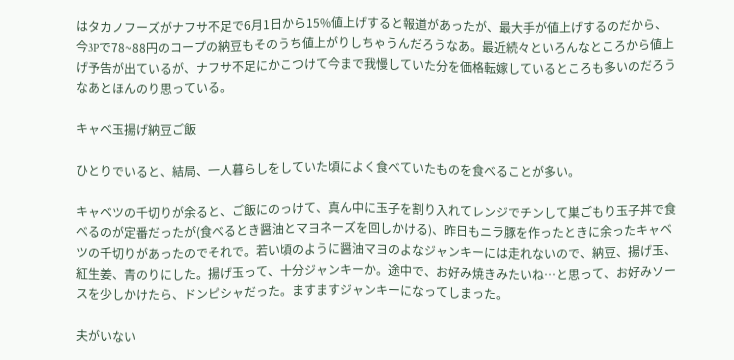はタカノフーズがナフサ不足で6月1日から15%値上げすると報道があったが、最大手が値上げするのだから、今3Pで78~88円のコープの納豆もそのうち値上がりしちゃうんだろうなあ。最近続々といろんなところから値上げ予告が出ているが、ナフサ不足にかこつけて今まで我慢していた分を価格転嫁しているところも多いのだろうなあとほんのり思っている。

キャベ玉揚げ納豆ご飯

ひとりでいると、結局、一人暮らしをしていた頃によく食べていたものを食べることが多い。

キャベツの千切りが余ると、ご飯にのっけて、真ん中に玉子を割り入れてレンジでチンして巣ごもり玉子丼で食べるのが定番だったが(食べるとき醤油とマヨネーズを回しかける)、昨日もニラ豚を作ったときに余ったキャベツの千切りがあったのでそれで。若い頃のように醤油マヨのよなジャンキーには走れないので、納豆、揚げ玉、紅生姜、青のりにした。揚げ玉って、十分ジャンキーか。途中で、お好み焼きみたいね…と思って、お好みソースを少しかけたら、ドンピシャだった。ますますジャンキーになってしまった。

夫がいない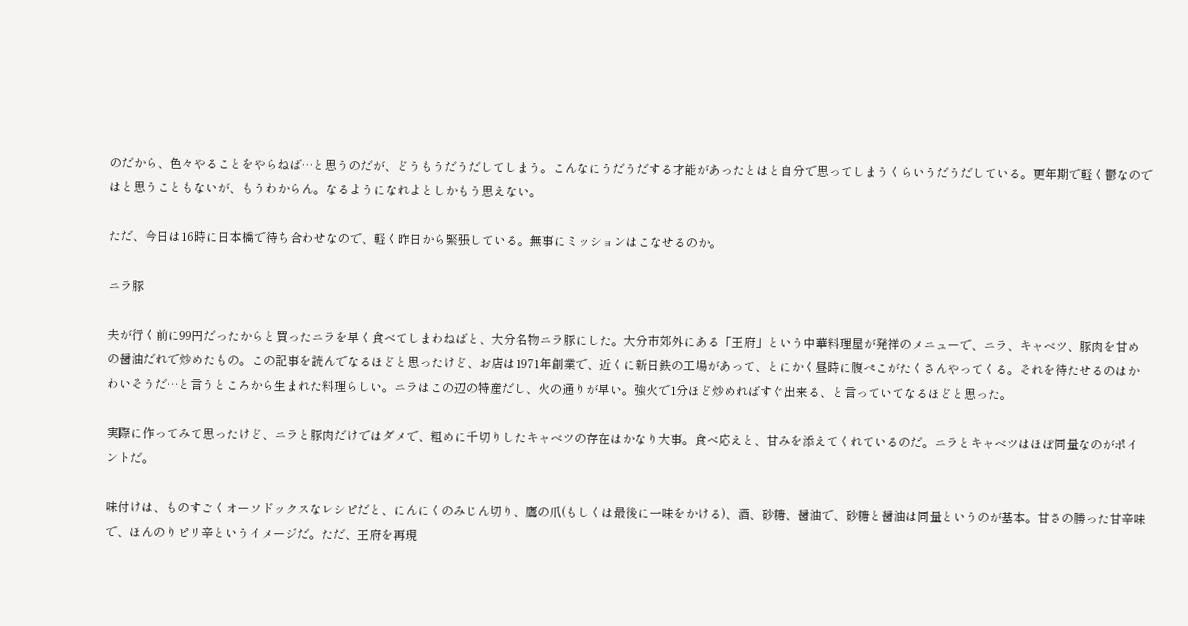のだから、色々やることをやらねば…と思うのだが、どうもうだうだしてしまう。こんなにうだうだする才能があったとはと自分で思ってしまうくらいうだうだしている。更年期で軽く鬱なのではと思うこともないが、もうわからん。なるようになれよとしかもう思えない。

ただ、今日は16時に日本橋で待ち合わせなので、軽く昨日から緊張している。無事にミッションはこなせるのか。

ニラ豚

夫が行く前に99円だったからと買ったニラを早く食べてしまわねばと、大分名物ニラ豚にした。大分市郊外にある「王府」という中華料理屋が発祥のメニューで、ニラ、キャベツ、豚肉を甘めの醤油だれで炒めたもの。この記事を読んでなるほどと思ったけど、お店は1971年創業で、近くに新日鉄の工場があって、とにかく昼時に腹ぺこがたくさんやってくる。それを待たせるのはかわいそうだ…と言うところから生まれた料理らしい。ニラはこの辺の特産だし、火の通りが早い。強火で1分ほど炒めればすぐ出来る、と言っていてなるほどと思った。

実際に作ってみて思ったけど、ニラと豚肉だけではダメで、粗めに千切りしたキャベツの存在はかなり大事。食べ応えと、甘みを添えてくれているのだ。ニラとキャベツはほぼ同量なのがポイントだ。

味付けは、ものすごくオーソドックスなレシピだと、にんにくのみじん切り、鷹の爪(もしくは最後に一味をかける)、酒、砂糖、醤油で、砂糖と醤油は同量というのが基本。甘さの勝った甘辛味で、ほんのりピリ辛というイメージだ。ただ、王府を再現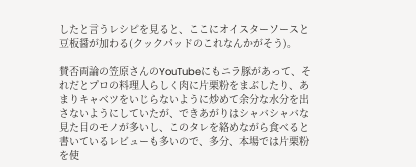したと言うレシピを見ると、ここにオイスターソースと豆板醤が加わる(クックパッドのこれなんかがそう)。

賛否両論の笠原さんのYouTubeにもニラ豚があって、それだとプロの料理人らしく肉に片栗粉をまぶしたり、あまりキャベツをいじらないように炒めて余分な水分を出さないようにしていたが、できあがりはシャバシャバな見た目のモノが多いし、このタレを絡めながら食べると書いているレビューも多いので、多分、本場では片栗粉を使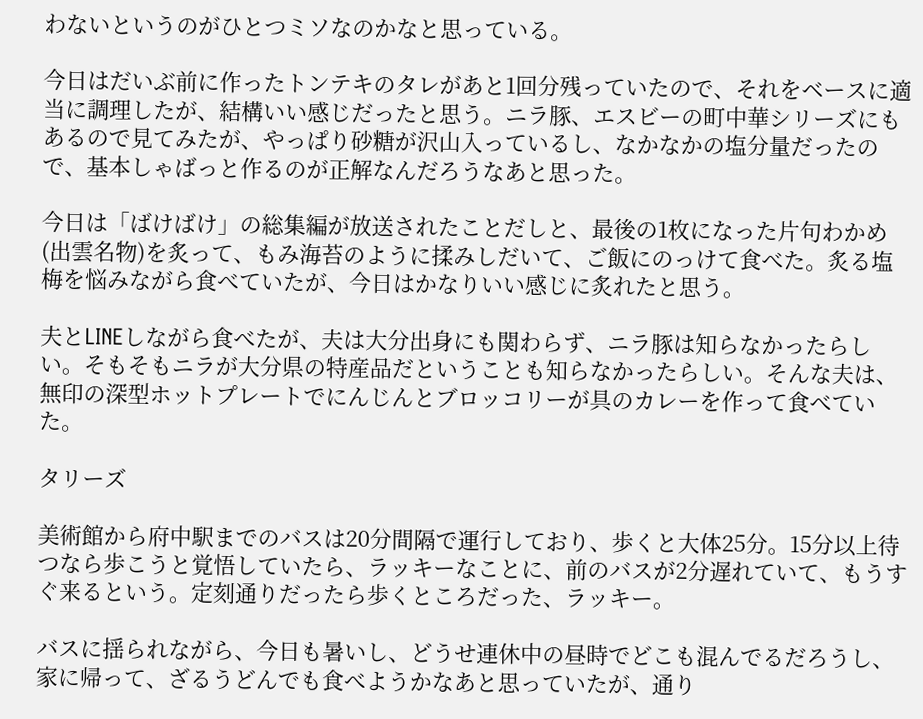わないというのがひとつミソなのかなと思っている。

今日はだいぶ前に作ったトンテキのタレがあと1回分残っていたので、それをベースに適当に調理したが、結構いい感じだったと思う。ニラ豚、エスビーの町中華シリーズにもあるので見てみたが、やっぱり砂糖が沢山入っているし、なかなかの塩分量だったので、基本しゃばっと作るのが正解なんだろうなあと思った。

今日は「ばけばけ」の総集編が放送されたことだしと、最後の1枚になった片句わかめ(出雲名物)を炙って、もみ海苔のように揉みしだいて、ご飯にのっけて食べた。炙る塩梅を悩みながら食べていたが、今日はかなりいい感じに炙れたと思う。

夫とLINEしながら食べたが、夫は大分出身にも関わらず、ニラ豚は知らなかったらしい。そもそもニラが大分県の特産品だということも知らなかったらしい。そんな夫は、無印の深型ホットプレートでにんじんとブロッコリーが具のカレーを作って食べていた。

タリーズ

美術館から府中駅までのバスは20分間隔で運行しており、歩くと大体25分。15分以上待つなら歩こうと覚悟していたら、ラッキーなことに、前のバスが2分遅れていて、もうすぐ来るという。定刻通りだったら歩くところだった、ラッキー。

バスに揺られながら、今日も暑いし、どうせ連休中の昼時でどこも混んでるだろうし、家に帰って、ざるうどんでも食べようかなあと思っていたが、通り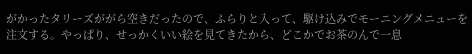がかったタリーズががら空きだったので、ふらりと入って、駆け込みでモーニングメニューを注文する。やっぱり、せっかくいい絵を見てきたから、どこかでお茶のんで一息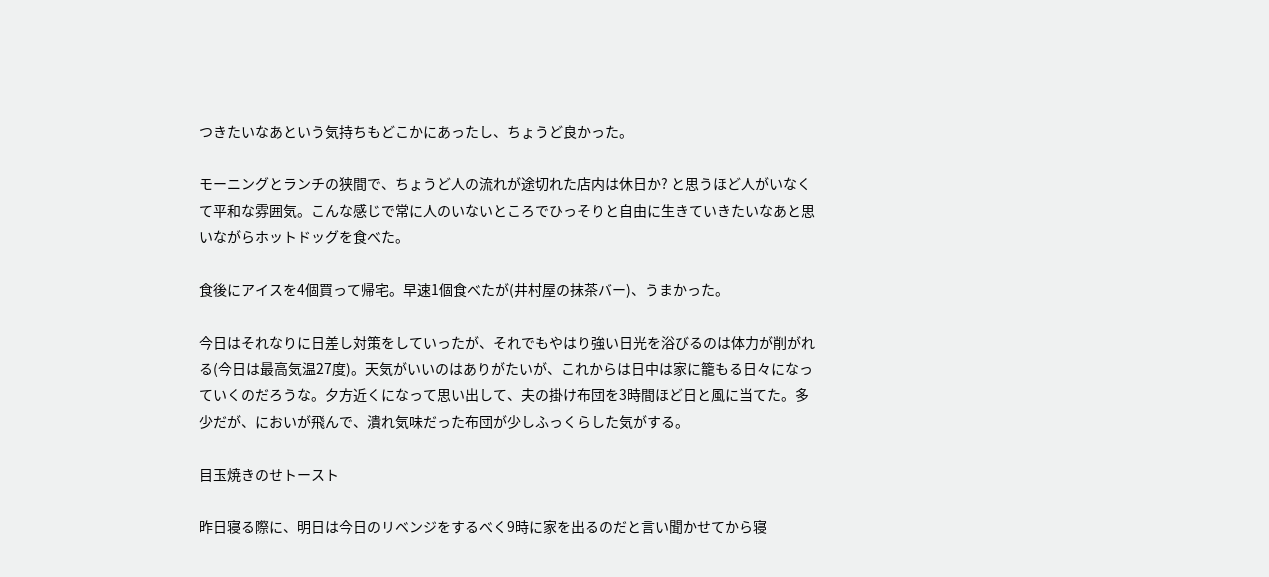つきたいなあという気持ちもどこかにあったし、ちょうど良かった。

モーニングとランチの狭間で、ちょうど人の流れが途切れた店内は休日か? と思うほど人がいなくて平和な雰囲気。こんな感じで常に人のいないところでひっそりと自由に生きていきたいなあと思いながらホットドッグを食べた。

食後にアイスを4個買って帰宅。早速1個食べたが(井村屋の抹茶バー)、うまかった。

今日はそれなりに日差し対策をしていったが、それでもやはり強い日光を浴びるのは体力が削がれる(今日は最高気温27度)。天気がいいのはありがたいが、これからは日中は家に籠もる日々になっていくのだろうな。夕方近くになって思い出して、夫の掛け布団を3時間ほど日と風に当てた。多少だが、においが飛んで、潰れ気味だった布団が少しふっくらした気がする。

目玉焼きのせトースト

昨日寝る際に、明日は今日のリベンジをするべく9時に家を出るのだと言い聞かせてから寝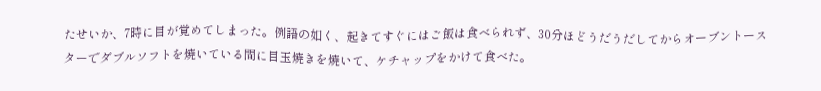たせいか、7時に目が覚めてしまった。例語の如く、起きてすぐにはご飯は食べられず、30分ほどうだうだしてからオーブントースターでダブルソフトを焼いている間に目玉焼きを焼いて、ケチャップをかけて食べた。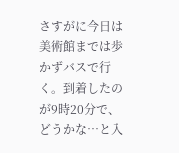さすがに今日は美術館までは歩かずバスで行く。到着したのが9時20分で、どうかな…と入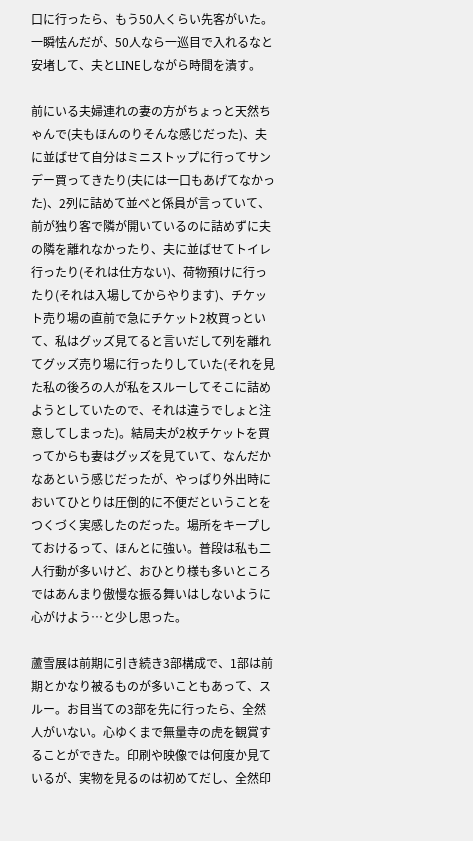口に行ったら、もう50人くらい先客がいた。一瞬怯んだが、50人なら一巡目で入れるなと安堵して、夫とLINEしながら時間を潰す。

前にいる夫婦連れの妻の方がちょっと天然ちゃんで(夫もほんのりそんな感じだった)、夫に並ばせて自分はミニストップに行ってサンデー買ってきたり(夫には一口もあげてなかった)、2列に詰めて並べと係員が言っていて、前が独り客で隣が開いているのに詰めずに夫の隣を離れなかったり、夫に並ばせてトイレ行ったり(それは仕方ない)、荷物預けに行ったり(それは入場してからやります)、チケット売り場の直前で急にチケット2枚買っといて、私はグッズ見てると言いだして列を離れてグッズ売り場に行ったりしていた(それを見た私の後ろの人が私をスルーしてそこに詰めようとしていたので、それは違うでしょと注意してしまった)。結局夫が2枚チケットを買ってからも妻はグッズを見ていて、なんだかなあという感じだったが、やっぱり外出時においてひとりは圧倒的に不便だということをつくづく実感したのだった。場所をキープしておけるって、ほんとに強い。普段は私も二人行動が多いけど、おひとり様も多いところではあんまり傲慢な振る舞いはしないように心がけよう…と少し思った。

蘆雪展は前期に引き続き3部構成で、1部は前期とかなり被るものが多いこともあって、スルー。お目当ての3部を先に行ったら、全然人がいない。心ゆくまで無量寺の虎を観賞することができた。印刷や映像では何度か見ているが、実物を見るのは初めてだし、全然印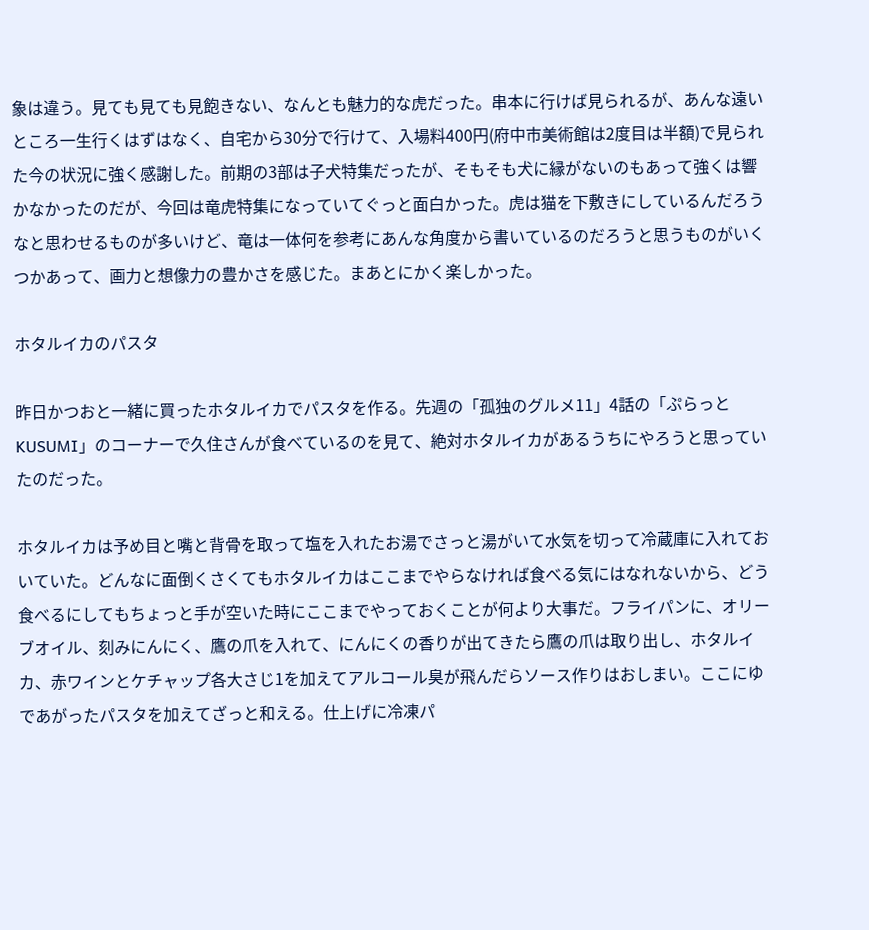象は違う。見ても見ても見飽きない、なんとも魅力的な虎だった。串本に行けば見られるが、あんな遠いところ一生行くはずはなく、自宅から30分で行けて、入場料400円(府中市美術館は2度目は半額)で見られた今の状況に強く感謝した。前期の3部は子犬特集だったが、そもそも犬に縁がないのもあって強くは響かなかったのだが、今回は竜虎特集になっていてぐっと面白かった。虎は猫を下敷きにしているんだろうなと思わせるものが多いけど、竜は一体何を参考にあんな角度から書いているのだろうと思うものがいくつかあって、画力と想像力の豊かさを感じた。まあとにかく楽しかった。

ホタルイカのパスタ

昨日かつおと一緒に買ったホタルイカでパスタを作る。先週の「孤独のグルメ11」4話の「ぷらっとKUSUMI」のコーナーで久住さんが食べているのを見て、絶対ホタルイカがあるうちにやろうと思っていたのだった。

ホタルイカは予め目と嘴と背骨を取って塩を入れたお湯でさっと湯がいて水気を切って冷蔵庫に入れておいていた。どんなに面倒くさくてもホタルイカはここまでやらなければ食べる気にはなれないから、どう食べるにしてもちょっと手が空いた時にここまでやっておくことが何より大事だ。フライパンに、オリーブオイル、刻みにんにく、鷹の爪を入れて、にんにくの香りが出てきたら鷹の爪は取り出し、ホタルイカ、赤ワインとケチャップ各大さじ1を加えてアルコール臭が飛んだらソース作りはおしまい。ここにゆであがったパスタを加えてざっと和える。仕上げに冷凍パ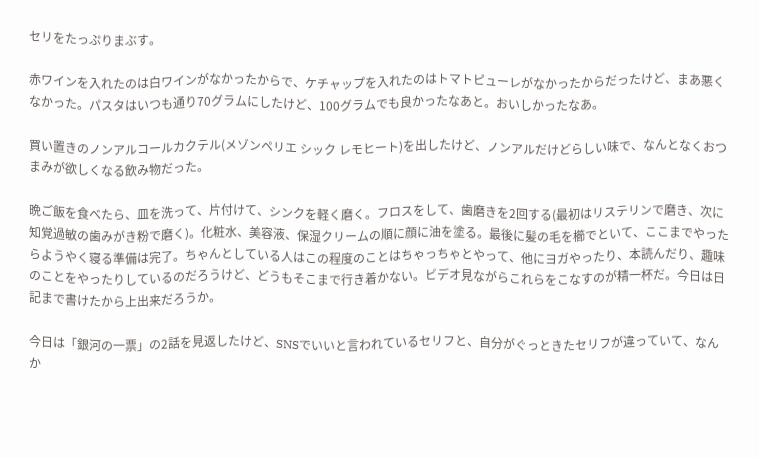セリをたっぷりまぶす。

赤ワインを入れたのは白ワインがなかったからで、ケチャップを入れたのはトマトピューレがなかったからだったけど、まあ悪くなかった。パスタはいつも通り70グラムにしたけど、100グラムでも良かったなあと。おいしかったなあ。

買い置きのノンアルコールカクテル(メゾンペリエ シック レモヒート)を出したけど、ノンアルだけどらしい味で、なんとなくおつまみが欲しくなる飲み物だった。

晩ご飯を食べたら、皿を洗って、片付けて、シンクを軽く磨く。フロスをして、歯磨きを2回する(最初はリステリンで磨き、次に知覚過敏の歯みがき粉で磨く)。化粧水、美容液、保湿クリームの順に顔に油を塗る。最後に髪の毛を櫛でといて、ここまでやったらようやく寝る準備は完了。ちゃんとしている人はこの程度のことはちゃっちゃとやって、他にヨガやったり、本読んだり、趣味のことをやったりしているのだろうけど、どうもそこまで行き着かない。ビデオ見ながらこれらをこなすのが精一杯だ。今日は日記まで書けたから上出来だろうか。

今日は「銀河の一票」の2話を見返したけど、SNSでいいと言われているセリフと、自分がぐっときたセリフが違っていて、なんか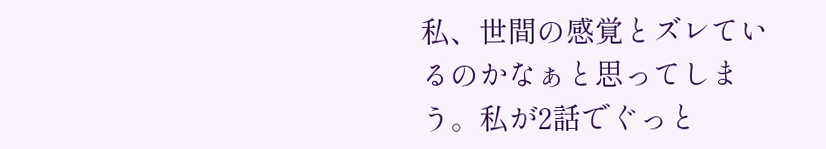私、世間の感覚とズレているのかなぁと思ってしまう。私が2話でぐっと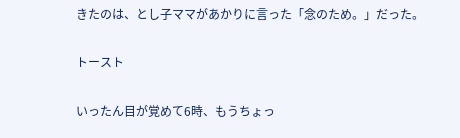きたのは、とし子ママがあかりに言った「念のため。」だった。

トースト

いったん目が覚めて6時、もうちょっ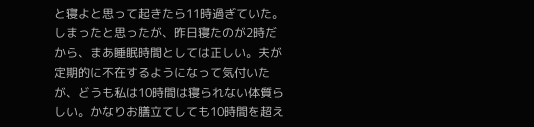と寝よと思って起きたら11時過ぎていた。しまったと思ったが、昨日寝たのが2時だから、まあ睡眠時間としては正しい。夫が定期的に不在するようになって気付いたが、どうも私は10時間は寝られない体質らしい。かなりお膳立てしても10時間を超え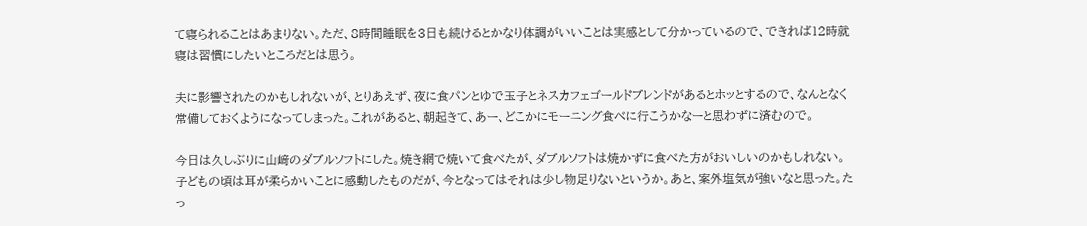て寝られることはあまりない。ただ、8時間睡眠を3日も続けるとかなり体調がいいことは実感として分かっているので、できれば12時就寝は習慣にしたいところだとは思う。

夫に影響されたのかもしれないが、とりあえず、夜に食パンとゆで玉子とネスカフェゴールドブレンドがあるとホッとするので、なんとなく常備しておくようになってしまった。これがあると、朝起きて、あー、どこかにモーニング食べに行こうかなーと思わずに済むので。

今日は久しぶりに山﨑のダブルソフトにした。焼き網で焼いて食べたが、ダブルソフトは焼かずに食べた方がおいしいのかもしれない。子どもの頃は耳が柔らかいことに感動したものだが、今となってはそれは少し物足りないというか。あと、案外塩気が強いなと思った。たっ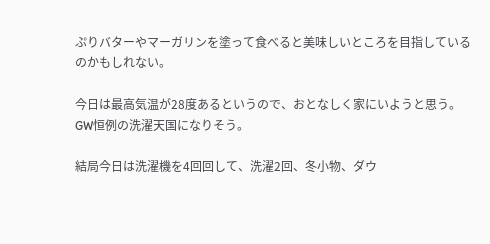ぷりバターやマーガリンを塗って食べると美味しいところを目指しているのかもしれない。

今日は最高気温が28度あるというので、おとなしく家にいようと思う。GW恒例の洗濯天国になりそう。

結局今日は洗濯機を4回回して、洗濯2回、冬小物、ダウ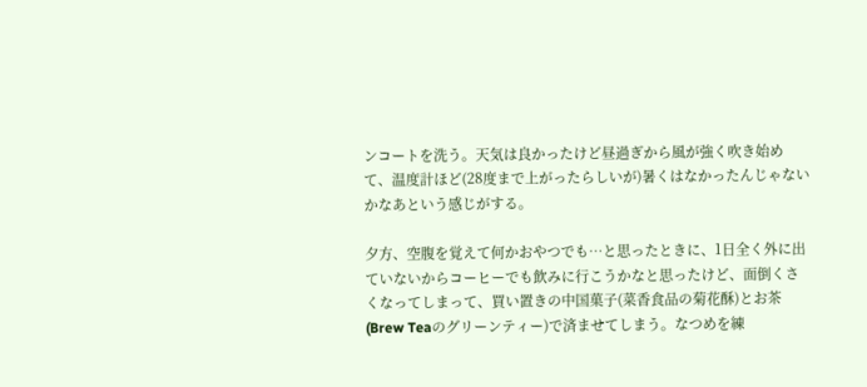ンコートを洗う。天気は良かったけど昼過ぎから風が強く吹き始めて、温度計ほど(28度まで上がったらしいが)暑くはなかったんじゃないかなあという感じがする。

夕方、空腹を覚えて何かおやつでも…と思ったときに、1日全く外に出ていないからコーヒーでも飲みに行こうかなと思ったけど、面倒くさくなってしまって、買い置きの中国菓子(菜香食品の菊花酥)とお茶(Brew Teaのグリーンティー)で済ませてしまう。なつめを練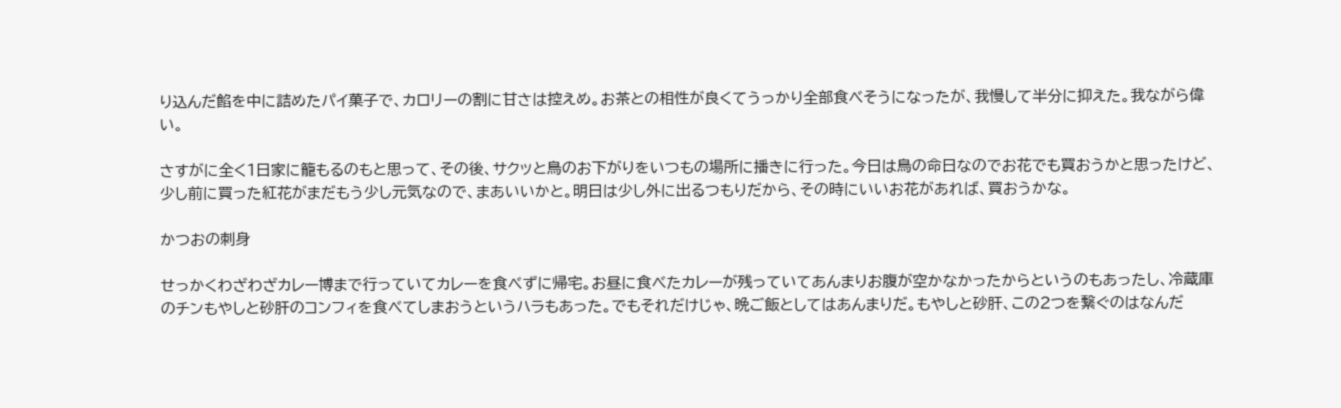り込んだ餡を中に詰めたパイ菓子で、カロリーの割に甘さは控えめ。お茶との相性が良くてうっかり全部食べそうになったが、我慢して半分に抑えた。我ながら偉い。

さすがに全く1日家に籠もるのもと思って、その後、サクッと鳥のお下がりをいつもの場所に播きに行った。今日は鳥の命日なのでお花でも買おうかと思ったけど、少し前に買った紅花がまだもう少し元気なので、まあいいかと。明日は少し外に出るつもりだから、その時にいいお花があれば、買おうかな。

かつおの刺身

せっかくわざわざカレー博まで行っていてカレーを食べずに帰宅。お昼に食べたカレーが残っていてあんまりお腹が空かなかったからというのもあったし、冷蔵庫のチンもやしと砂肝のコンフィを食べてしまおうというハラもあった。でもそれだけじゃ、晩ご飯としてはあんまりだ。もやしと砂肝、この2つを繋ぐのはなんだ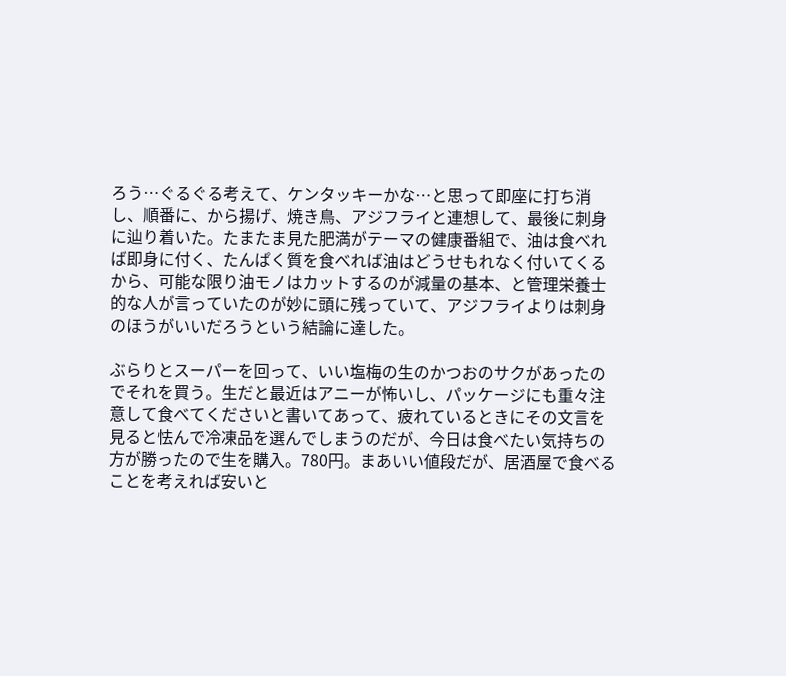ろう…ぐるぐる考えて、ケンタッキーかな…と思って即座に打ち消し、順番に、から揚げ、焼き鳥、アジフライと連想して、最後に刺身に辿り着いた。たまたま見た肥満がテーマの健康番組で、油は食べれば即身に付く、たんぱく質を食べれば油はどうせもれなく付いてくるから、可能な限り油モノはカットするのが減量の基本、と管理栄養士的な人が言っていたのが妙に頭に残っていて、アジフライよりは刺身のほうがいいだろうという結論に達した。

ぶらりとスーパーを回って、いい塩梅の生のかつおのサクがあったのでそれを買う。生だと最近はアニーが怖いし、パッケージにも重々注意して食べてくださいと書いてあって、疲れているときにその文言を見ると怯んで冷凍品を選んでしまうのだが、今日は食べたい気持ちの方が勝ったので生を購入。780円。まあいい値段だが、居酒屋で食べることを考えれば安いと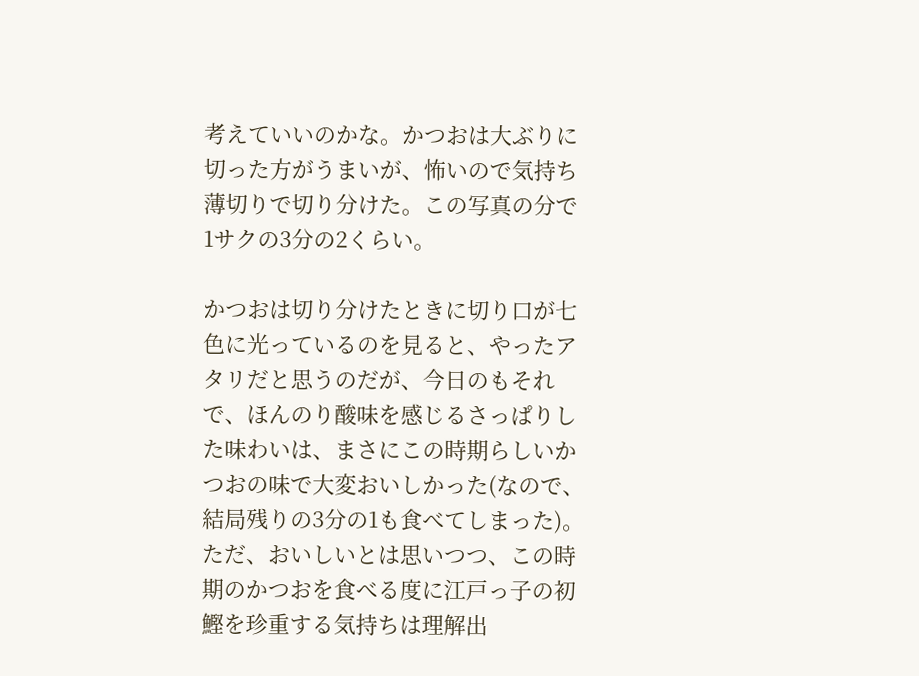考えていいのかな。かつおは大ぶりに切った方がうまいが、怖いので気持ち薄切りで切り分けた。この写真の分で1サクの3分の2くらい。

かつおは切り分けたときに切り口が七色に光っているのを見ると、やったアタリだと思うのだが、今日のもそれで、ほんのり酸味を感じるさっぱりした味わいは、まさにこの時期らしいかつおの味で大変おいしかった(なので、結局残りの3分の1も食べてしまった)。ただ、おいしいとは思いつつ、この時期のかつおを食べる度に江戸っ子の初鰹を珍重する気持ちは理解出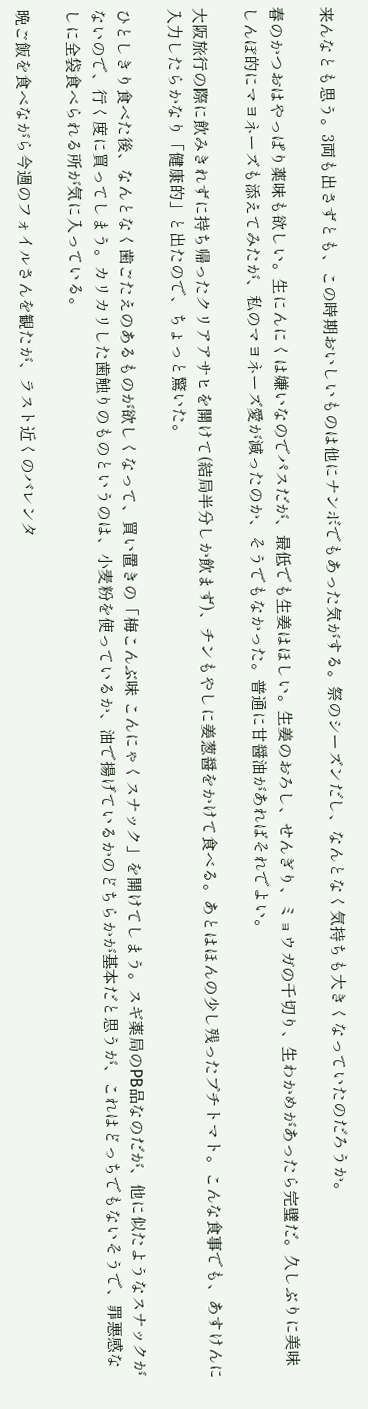来んなとも思う。3両も出さずとも、この時期おいしいものは他にナンボでもあった気がする。祭のシーズンだし、なんとなく気持ちも大きくなっていたのだろうか。

春のかつおはやっぱり薬味も欲しい。生にんにくは嫌いなのでパスだが、最低でも生姜はほしい。生姜のおろし、せんぎり、ミョウガの千切り、生わかめがあったら完璧だ。久しぶりに美味しんぼ的にマヨネーズも添えてみたが、私のマヨネーズ愛が減ったのか、そうでもなかった。普通に甘醤油があればそれでよい。

大阪旅行の際に飲みきれずに持ち帰ったクリアアサヒを開けて(結局半分しか飲まず)、チンもやしに姜葱醤をかけて食べる。あとはほんの少し残ったプチトマト。こんな食事でも、あすけんに入力したらかなり「健康的」と出たので、ちょっと驚いた。

ひとしきり食べた後、なんとなく歯ごたえのあるものが欲しくなって、買い置きの「梅こんぶ味 こんにゃくスナック」を開けてしまう。スギ薬局のPB品なのだが、他に似たようなスナックがないので、行く度に買ってしまう。カリカリした歯触りのものというのは、小麦粉を使っているか、油で揚げているかのどちらかが基本だと思うが、これはどっちでもないそうで、罪悪感なしに全袋食べられる所が気に入っている。

晩ご飯を食べながら今週のフォイルさんを観たが、ラスト近くのバレンタ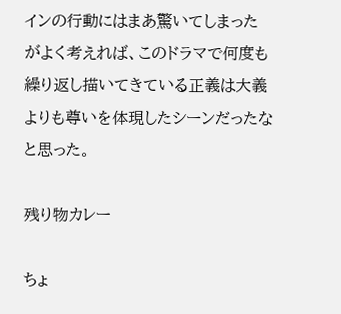インの行動にはまあ驚いてしまったがよく考えれば、このドラマで何度も繰り返し描いてきている正義は大義よりも尊いを体現したシーンだったなと思った。

残り物カレー

ちょ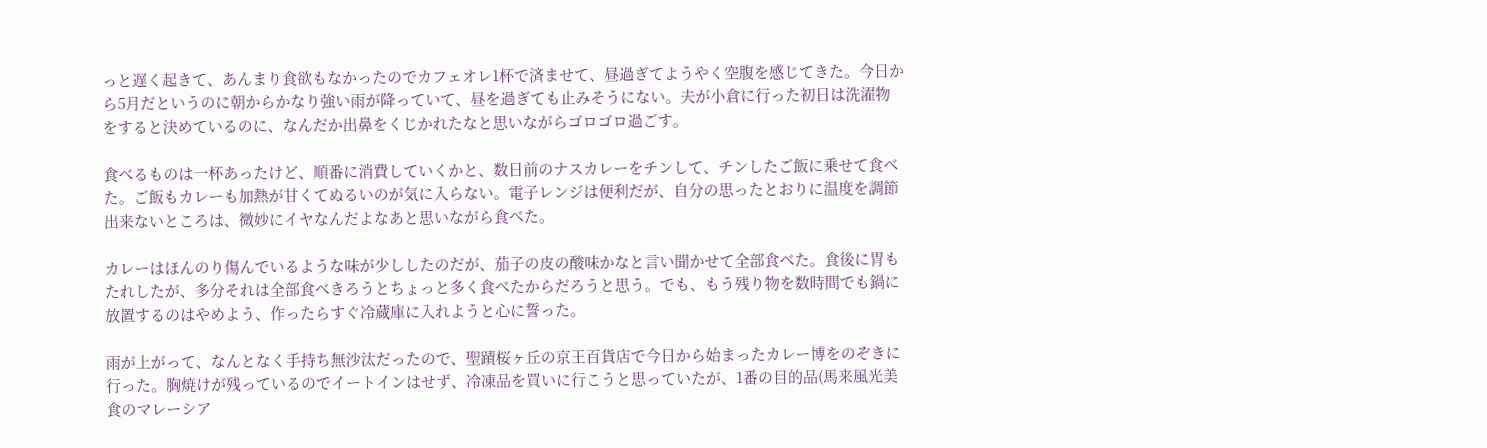っと遅く起きて、あんまり食欲もなかったのでカフェオレ1杯で済ませて、昼過ぎてようやく空腹を感じてきた。今日から5月だというのに朝からかなり強い雨が降っていて、昼を過ぎても止みそうにない。夫が小倉に行った初日は洗濯物をすると決めているのに、なんだか出鼻をくじかれたなと思いながらゴロゴロ過ごす。

食べるものは一杯あったけど、順番に消費していくかと、数日前のナスカレーをチンして、チンしたご飯に乗せて食べた。ご飯もカレーも加熱が甘くてぬるいのが気に入らない。電子レンジは便利だが、自分の思ったとおりに温度を調節出来ないところは、微妙にイヤなんだよなあと思いながら食べた。

カレーはほんのり傷んでいるような味が少ししたのだが、茄子の皮の酸味かなと言い聞かせて全部食べた。食後に胃もたれしたが、多分それは全部食べきろうとちょっと多く食べたからだろうと思う。でも、もう残り物を数時間でも鍋に放置するのはやめよう、作ったらすぐ冷蔵庫に入れようと心に誓った。

雨が上がって、なんとなく手持ち無沙汰だったので、聖蹟桜ヶ丘の京王百貨店で今日から始まったカレー博をのぞきに行った。胸焼けが残っているのでイートインはせず、冷凍品を買いに行こうと思っていたが、1番の目的品(馬来風光美食のマレーシア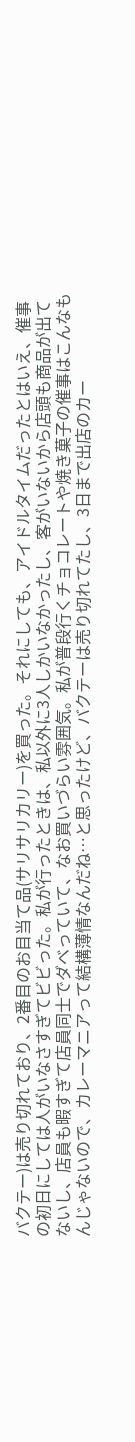バクテー)は売り切れており、2番目のお目当て品(サリサリカリー)を買った。それにしても、アイドルタイムだったとはいえ、催事の初日にしては人がいなさすぎてビビった。私が行ったときは、私以外に3人しかいなかったし、客がいないから店頭も商品が出てないし、店員も暇すぎて店員同士でダベっていて、なお買いづらい雰囲気。私が普段行くチョコレートや焼き菓子の催事はこんなもんじゃないので、カレーマニアって結構薄情なんだね…と思ったけど、バクテーは売り切れてたし、3日まで出店のカー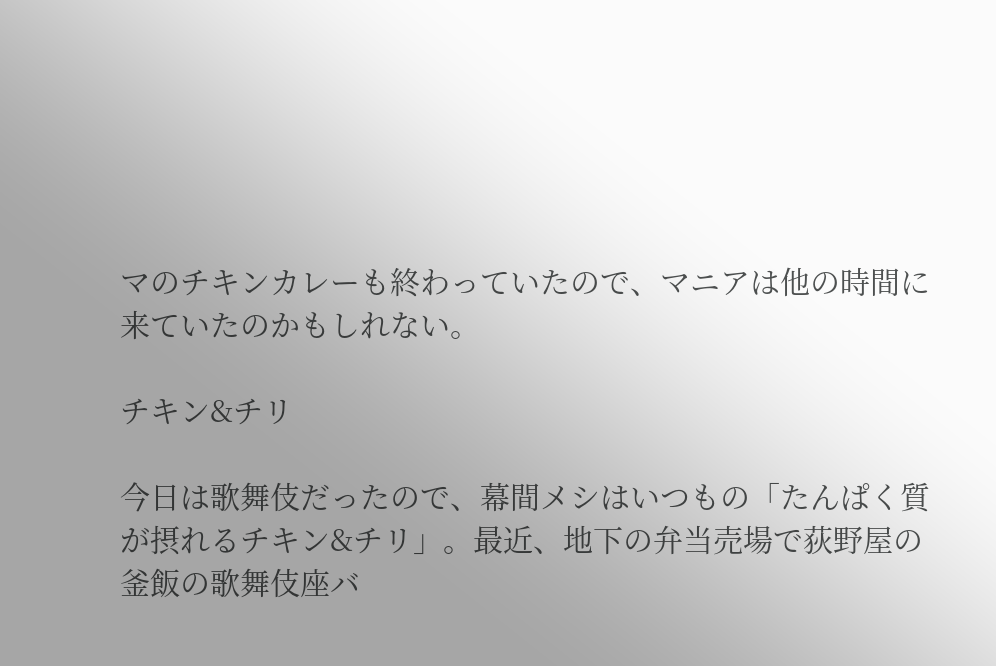マのチキンカレーも終わっていたので、マニアは他の時間に来ていたのかもしれない。

チキン&チリ

今日は歌舞伎だったので、幕間メシはいつもの「たんぱく質が摂れるチキン&チリ」。最近、地下の弁当売場で荻野屋の釜飯の歌舞伎座バ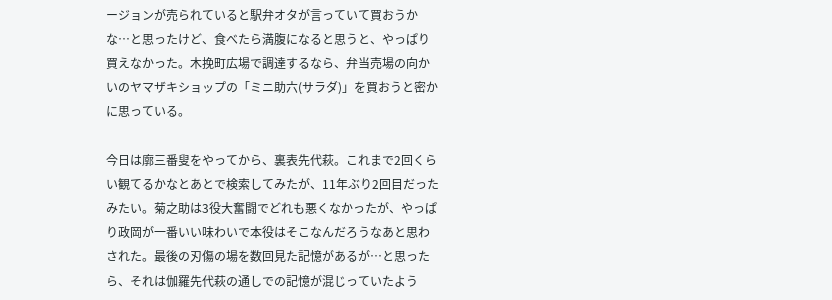ージョンが売られていると駅弁オタが言っていて買おうかな…と思ったけど、食べたら満腹になると思うと、やっぱり買えなかった。木挽町広場で調達するなら、弁当売場の向かいのヤマザキショップの「ミニ助六(サラダ)」を買おうと密かに思っている。

今日は廓三番叟をやってから、裏表先代萩。これまで2回くらい観てるかなとあとで検索してみたが、11年ぶり2回目だったみたい。菊之助は3役大奮闘でどれも悪くなかったが、やっぱり政岡が一番いい味わいで本役はそこなんだろうなあと思わされた。最後の刃傷の場を数回見た記憶があるが…と思ったら、それは伽羅先代萩の通しでの記憶が混じっていたよう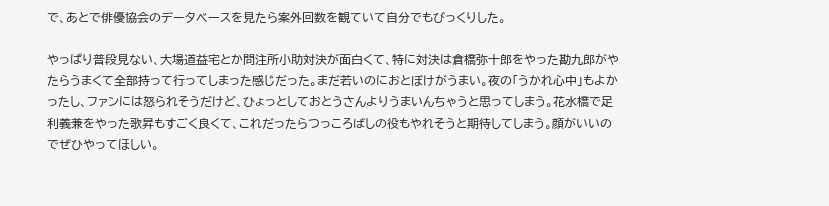で、あとで俳優協会のデータベースを見たら案外回数を観ていて自分でもびっくりした。

やっぱり普段見ない、大場道益宅とか問注所小助対決が面白くて、特に対決は倉橋弥十郎をやった勘九郎がやたらうまくて全部持って行ってしまった感じだった。まだ若いのにおとぼけがうまい。夜の「うかれ心中」もよかったし、ファンには怒られそうだけど、ひょっとしておとうさんよりうまいんちゃうと思ってしまう。花水橋で足利義兼をやった歌昇もすごく良くて、これだったらつっころばしの役もやれそうと期待してしまう。顔がいいのでぜひやってほしい。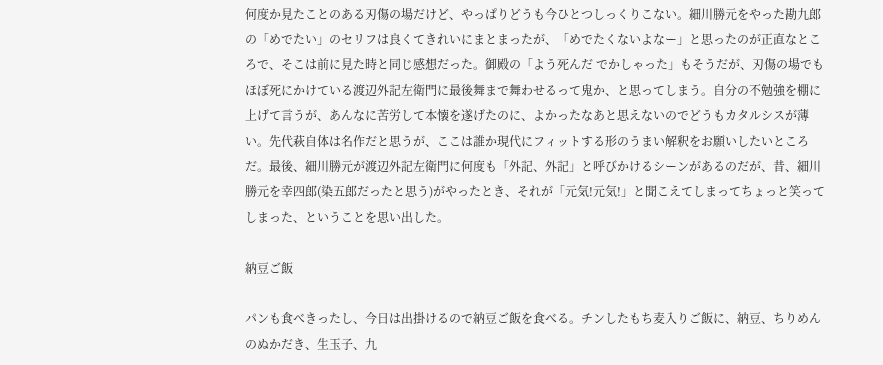何度か見たことのある刃傷の場だけど、やっぱりどうも今ひとつしっくりこない。細川勝元をやった勘九郎の「めでたい」のセリフは良くてきれいにまとまったが、「めでたくないよなー」と思ったのが正直なところで、そこは前に見た時と同じ感想だった。御殿の「よう死んだ でかしゃった」もそうだが、刃傷の場でもほぼ死にかけている渡辺外記左衛門に最後舞まで舞わせるって鬼か、と思ってしまう。自分の不勉強を棚に上げて言うが、あんなに苦労して本懐を遂げたのに、よかったなあと思えないのでどうもカタルシスが薄い。先代萩自体は名作だと思うが、ここは誰か現代にフィットする形のうまい解釈をお願いしたいところだ。最後、細川勝元が渡辺外記左衛門に何度も「外記、外記」と呼びかけるシーンがあるのだが、昔、細川勝元を幸四郎(染五郎だったと思う)がやったとき、それが「元気!元気!」と聞こえてしまってちょっと笑ってしまった、ということを思い出した。

納豆ご飯

パンも食べきったし、今日は出掛けるので納豆ご飯を食べる。チンしたもち麦入りご飯に、納豆、ちりめんのぬかだき、生玉子、九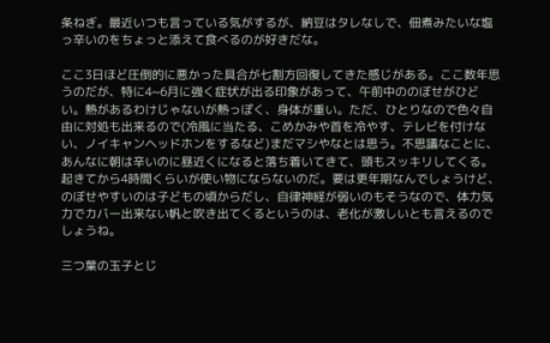条ねぎ。最近いつも言っている気がするが、納豆はタレなしで、佃煮みたいな塩っ辛いのをちょっと添えて食べるのが好きだな。

ここ3日ほど圧倒的に悪かった具合が七割方回復してきた感じがある。ここ数年思うのだが、特に4~6月に強く症状が出る印象があって、午前中ののぼせがひどい。熱があるわけじゃないが熱っぽく、身体が重い。ただ、ひとりなので色々自由に対処も出来るので(冷風に当たる、こめかみや首を冷やす、テレビを付けない、ノイキャンヘッドホンをするなど)まだマシやなとは思う。不思議なことに、あんなに朝は辛いのに昼近くになると落ち着いてきて、頭もスッキリしてくる。起きてから4時間くらいが使い物にならないのだ。要は更年期なんでしょうけど、のぼせやすいのは子どもの頃からだし、自律神経が弱いのもそうなので、体力気力でカバー出来ない帆と吹き出てくるというのは、老化が激しいとも言えるのでしょうね。

三つ葉の玉子とじ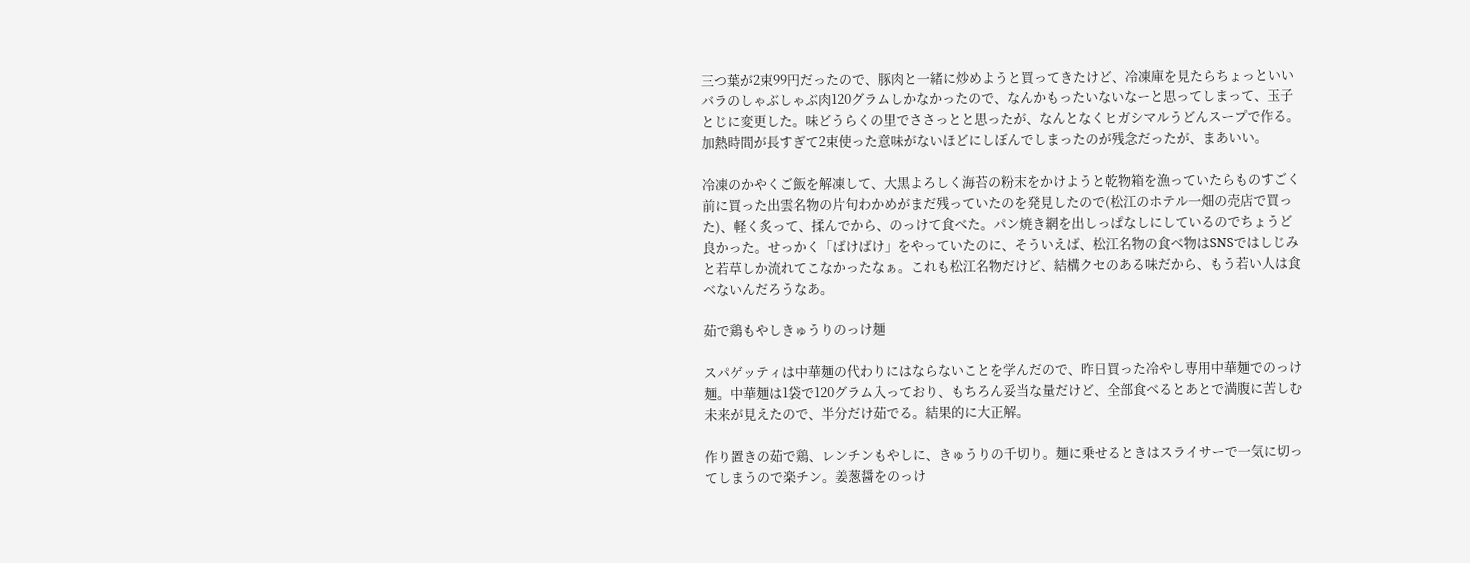三つ葉が2束99円だったので、豚肉と一緒に炒めようと買ってきたけど、冷凍庫を見たらちょっといいバラのしゃぶしゃぶ肉120グラムしかなかったので、なんかもったいないなーと思ってしまって、玉子とじに変更した。味どうらくの里でささっとと思ったが、なんとなくヒガシマルうどんスープで作る。加熱時間が長すぎて2束使った意味がないほどにしぼんでしまったのが残念だったが、まあいい。

冷凍のかやくご飯を解凍して、大黒よろしく海苔の粉末をかけようと乾物箱を漁っていたらものすごく前に買った出雲名物の片句わかめがまだ残っていたのを発見したので(松江のホテル一畑の売店で買った)、軽く炙って、揉んでから、のっけて食べた。パン焼き網を出しっぱなしにしているのでちょうど良かった。せっかく「ばけばけ」をやっていたのに、そういえば、松江名物の食べ物はSNSではしじみと若草しか流れてこなかったなぁ。これも松江名物だけど、結構クセのある味だから、もう若い人は食べないんだろうなあ。

茹で鶏もやしきゅうりのっけ麺

スパゲッティは中華麺の代わりにはならないことを学んだので、昨日買った冷やし専用中華麺でのっけ麺。中華麺は1袋で120グラム入っており、もちろん妥当な量だけど、全部食べるとあとで満腹に苦しむ未来が見えたので、半分だけ茹でる。結果的に大正解。

作り置きの茹で鶏、レンチンもやしに、きゅうりの千切り。麺に乗せるときはスライサーで一気に切ってしまうので楽チン。姜葱醤をのっけ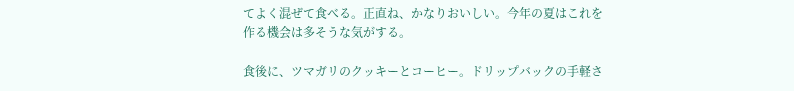てよく混ぜて食べる。正直ね、かなりおいしい。今年の夏はこれを作る機会は多そうな気がする。

食後に、ツマガリのクッキーとコーヒー。ドリップバックの手軽さ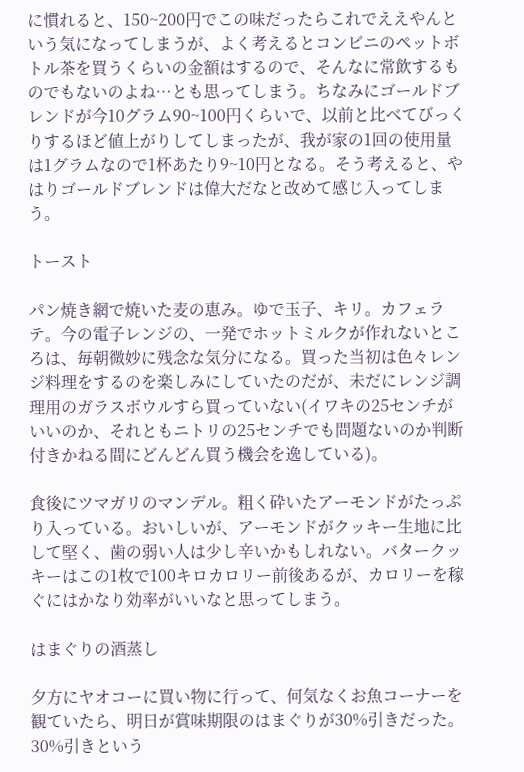に慣れると、150~200円でこの味だったらこれでええやんという気になってしまうが、よく考えるとコンビニのペットボトル茶を買うくらいの金額はするので、そんなに常飲するものでもないのよね…とも思ってしまう。ちなみにゴールドブレンドが今10グラム90~100円くらいで、以前と比べてびっくりするほど値上がりしてしまったが、我が家の1回の使用量は1グラムなので1杯あたり9~10円となる。そう考えると、やはりゴールドブレンドは偉大だなと改めて感じ入ってしまう。

トースト

パン焼き網で焼いた麦の恵み。ゆで玉子、キリ。カフェラテ。今の電子レンジの、一発でホットミルクが作れないところは、毎朝微妙に残念な気分になる。買った当初は色々レンジ料理をするのを楽しみにしていたのだが、未だにレンジ調理用のガラスボウルすら買っていない(イワキの25センチがいいのか、それともニトリの25センチでも問題ないのか判断付きかねる間にどんどん買う機会を逸している)。

食後にツマガリのマンデル。粗く砕いたアーモンドがたっぷり入っている。おいしいが、アーモンドがクッキー生地に比して堅く、歯の弱い人は少し辛いかもしれない。バタークッキーはこの1枚で100キロカロリー前後あるが、カロリーを稼ぐにはかなり効率がいいなと思ってしまう。

はまぐりの酒蒸し

夕方にヤオコーに買い物に行って、何気なくお魚コーナーを観ていたら、明日が賞味期限のはまぐりが30%引きだった。30%引きという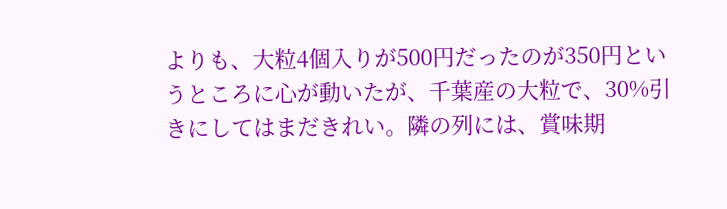よりも、大粒4個入りが500円だったのが350円というところに心が動いたが、千葉産の大粒で、30%引きにしてはまだきれい。隣の列には、賞味期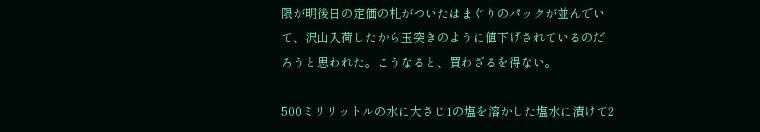限が明後日の定価の札がついたはまぐりのパックが並んでいて、沢山入荷したから玉突きのように値下げされているのだろうと思われた。こうなると、買わざるを得ない。

500ミリリットルの水に大さじ1の塩を溶かした塩水に漬けて2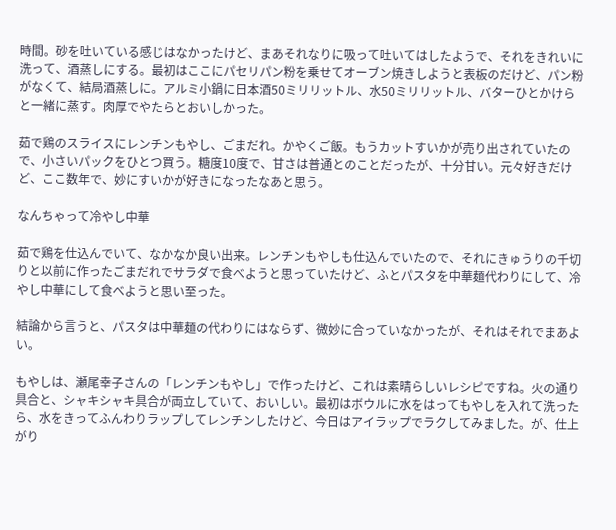時間。砂を吐いている感じはなかったけど、まあそれなりに吸って吐いてはしたようで、それをきれいに洗って、酒蒸しにする。最初はここにパセリパン粉を乗せてオーブン焼きしようと表板のだけど、パン粉がなくて、結局酒蒸しに。アルミ小鍋に日本酒50ミリリットル、水50ミリリットル、バターひとかけらと一緒に蒸す。肉厚でやたらとおいしかった。

茹で鶏のスライスにレンチンもやし、ごまだれ。かやくご飯。もうカットすいかが売り出されていたので、小さいパックをひとつ買う。糖度10度で、甘さは普通とのことだったが、十分甘い。元々好きだけど、ここ数年で、妙にすいかが好きになったなあと思う。

なんちゃって冷やし中華

茹で鶏を仕込んでいて、なかなか良い出来。レンチンもやしも仕込んでいたので、それにきゅうりの千切りと以前に作ったごまだれでサラダで食べようと思っていたけど、ふとパスタを中華麺代わりにして、冷やし中華にして食べようと思い至った。

結論から言うと、パスタは中華麺の代わりにはならず、微妙に合っていなかったが、それはそれでまあよい。

もやしは、瀬尾幸子さんの「レンチンもやし」で作ったけど、これは素晴らしいレシピですね。火の通り具合と、シャキシャキ具合が両立していて、おいしい。最初はボウルに水をはってもやしを入れて洗ったら、水をきってふんわりラップしてレンチンしたけど、今日はアイラップでラクしてみました。が、仕上がり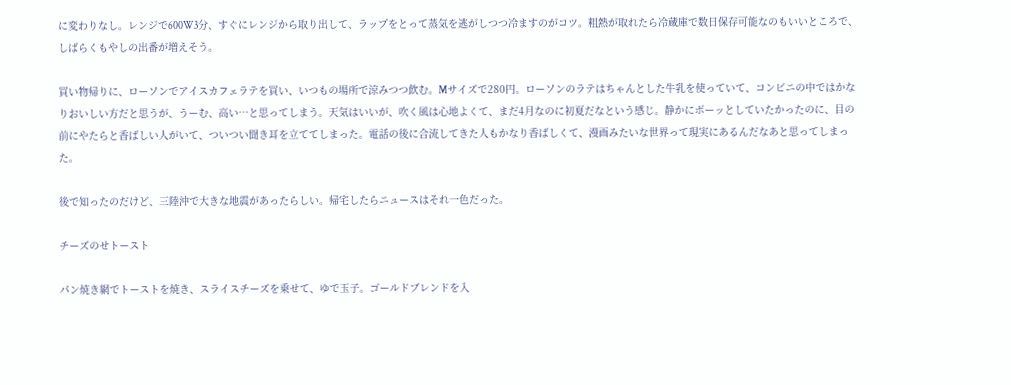に変わりなし。レンジで600W3分、すぐにレンジから取り出して、ラップをとって蒸気を逃がしつつ冷ますのがコツ。粗熱が取れたら冷蔵庫で数日保存可能なのもいいところで、しばらくもやしの出番が増えそう。

買い物帰りに、ローソンでアイスカフェラテを買い、いつもの場所で涼みつつ飲む。Mサイズで280円。ローソンのラテはちゃんとした牛乳を使っていて、コンビニの中ではかなりおいしい方だと思うが、うーむ、高い…と思ってしまう。天気はいいが、吹く風は心地よくて、まだ4月なのに初夏だなという感じ。静かにボーッとしていたかったのに、目の前にやたらと香ばしい人がいて、ついつい聞き耳を立ててしまった。電話の後に合流してきた人もかなり香ばしくて、漫画みたいな世界って現実にあるんだなあと思ってしまった。

後で知ったのだけど、三陸沖で大きな地震があったらしい。帰宅したらニュースはそれ一色だった。

チーズのせトースト

パン焼き網でトーストを焼き、スライスチーズを乗せて、ゆで玉子。ゴールドブレンドを入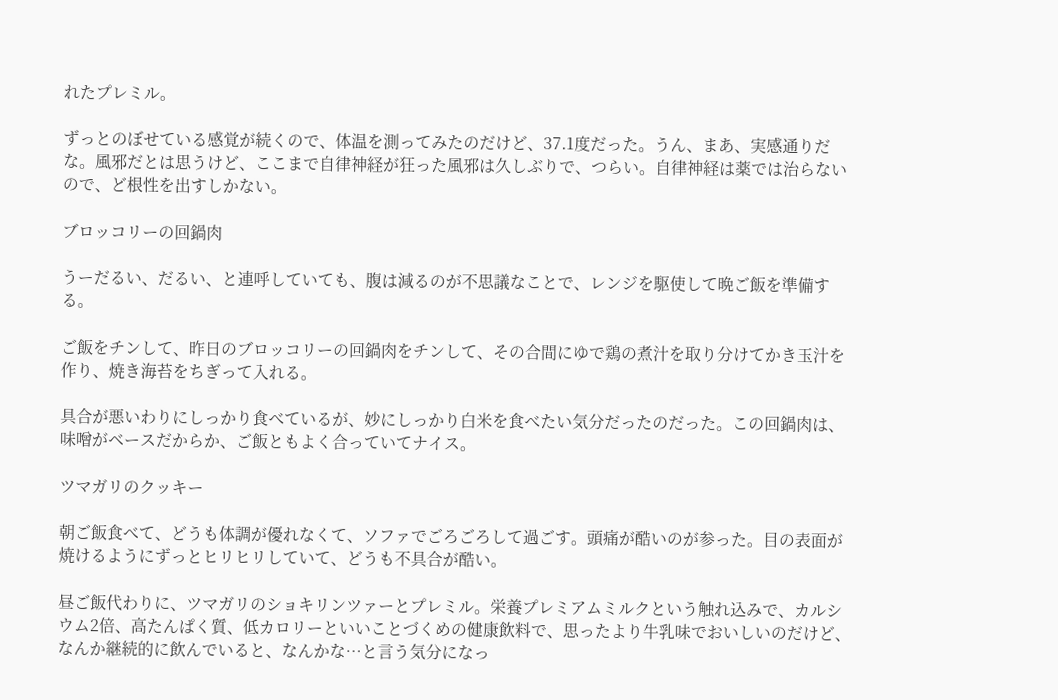れたプレミル。

ずっとのぼせている感覚が続くので、体温を測ってみたのだけど、37.1度だった。うん、まあ、実感通りだな。風邪だとは思うけど、ここまで自律神経が狂った風邪は久しぶりで、つらい。自律神経は薬では治らないので、ど根性を出すしかない。

ブロッコリーの回鍋肉

うーだるい、だるい、と連呼していても、腹は減るのが不思議なことで、レンジを駆使して晩ご飯を準備する。

ご飯をチンして、昨日のブロッコリーの回鍋肉をチンして、その合間にゆで鶏の煮汁を取り分けてかき玉汁を作り、焼き海苔をちぎって入れる。

具合が悪いわりにしっかり食べているが、妙にしっかり白米を食べたい気分だったのだった。この回鍋肉は、味噌がベースだからか、ご飯ともよく合っていてナイス。

ツマガリのクッキー

朝ご飯食べて、どうも体調が優れなくて、ソファでごろごろして過ごす。頭痛が酷いのが参った。目の表面が焼けるようにずっとヒリヒリしていて、どうも不具合が酷い。

昼ご飯代わりに、ツマガリのショキリンツァーとプレミル。栄養プレミアムミルクという触れ込みで、カルシウム2倍、高たんぱく質、低カロリーといいことづくめの健康飲料で、思ったより牛乳味でおいしいのだけど、なんか継続的に飲んでいると、なんかな…と言う気分になっ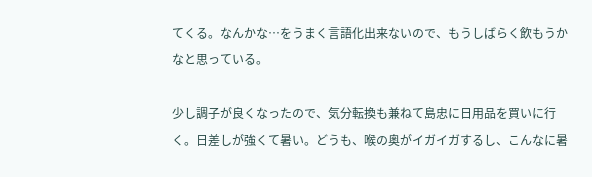てくる。なんかな…をうまく言語化出来ないので、もうしばらく飲もうかなと思っている。

少し調子が良くなったので、気分転換も兼ねて島忠に日用品を買いに行く。日差しが強くて暑い。どうも、喉の奥がイガイガするし、こんなに暑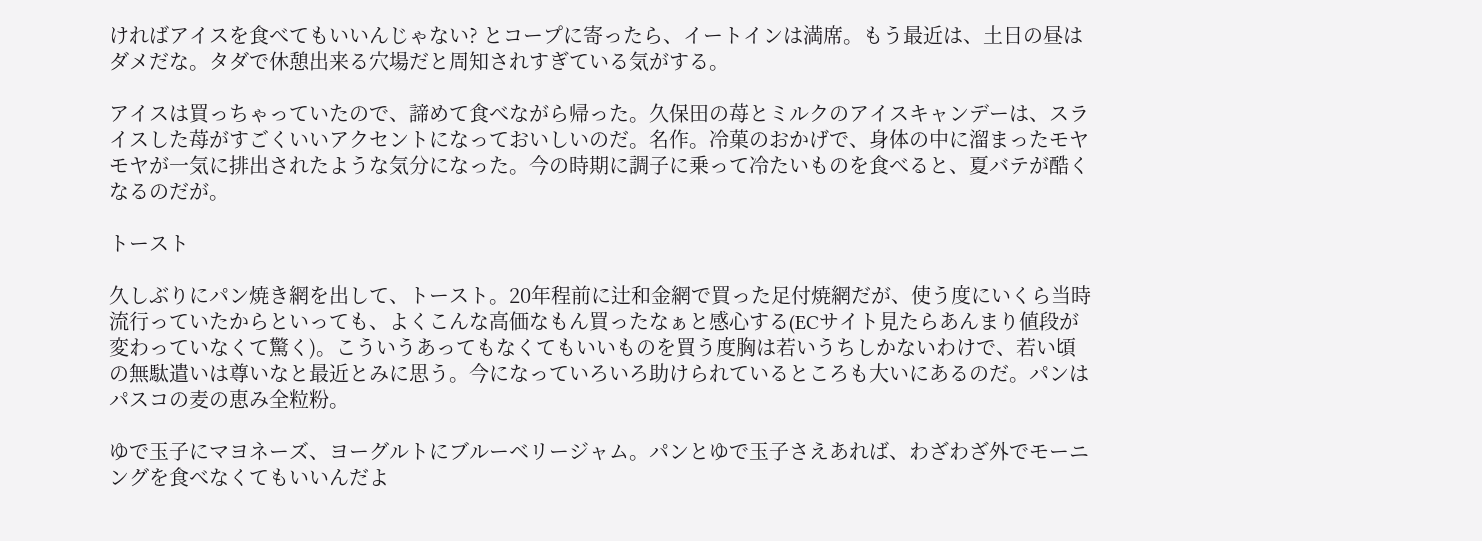ければアイスを食べてもいいんじゃない? とコープに寄ったら、イートインは満席。もう最近は、土日の昼はダメだな。タダで休憩出来る穴場だと周知されすぎている気がする。

アイスは買っちゃっていたので、諦めて食べながら帰った。久保田の苺とミルクのアイスキャンデーは、スライスした苺がすごくいいアクセントになっておいしいのだ。名作。冷菓のおかげで、身体の中に溜まったモヤモヤが一気に排出されたような気分になった。今の時期に調子に乗って冷たいものを食べると、夏バテが酷くなるのだが。

トースト

久しぶりにパン焼き網を出して、トースト。20年程前に辻和金網で買った足付焼網だが、使う度にいくら当時流行っていたからといっても、よくこんな高価なもん買ったなぁと感心する(ECサイト見たらあんまり値段が変わっていなくて驚く)。こういうあってもなくてもいいものを買う度胸は若いうちしかないわけで、若い頃の無駄遣いは尊いなと最近とみに思う。今になっていろいろ助けられているところも大いにあるのだ。パンはパスコの麦の恵み全粒粉。

ゆで玉子にマヨネーズ、ヨーグルトにブルーベリージャム。パンとゆで玉子さえあれば、わざわざ外でモーニングを食べなくてもいいんだよ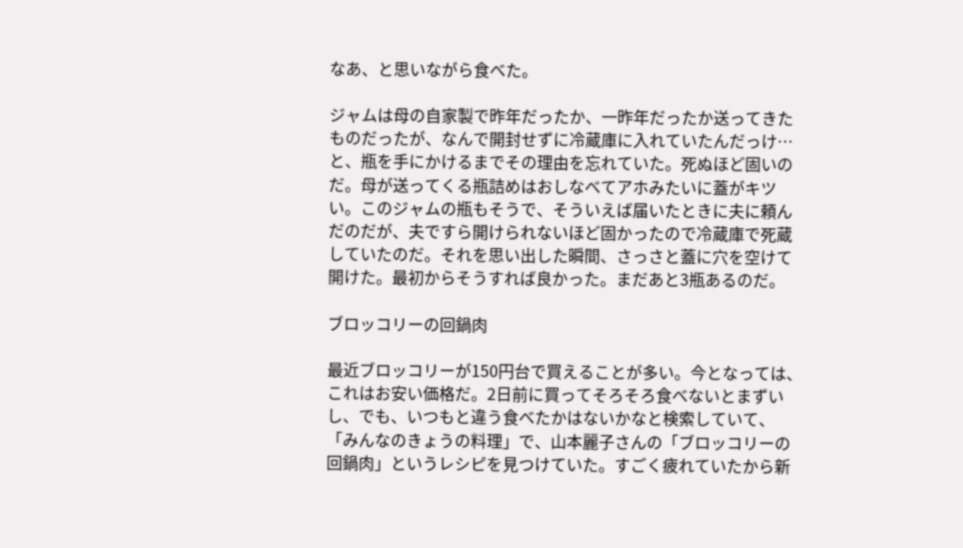なあ、と思いながら食べた。

ジャムは母の自家製で昨年だったか、一昨年だったか送ってきたものだったが、なんで開封せずに冷蔵庫に入れていたんだっけ…と、瓶を手にかけるまでその理由を忘れていた。死ぬほど固いのだ。母が送ってくる瓶詰めはおしなべてアホみたいに蓋がキツい。このジャムの瓶もそうで、そういえば届いたときに夫に頼んだのだが、夫ですら開けられないほど固かったので冷蔵庫で死蔵していたのだ。それを思い出した瞬間、さっさと蓋に穴を空けて開けた。最初からそうすれば良かった。まだあと3瓶あるのだ。

ブロッコリーの回鍋肉

最近ブロッコリーが150円台で買えることが多い。今となっては、これはお安い価格だ。2日前に買ってそろそろ食べないとまずいし、でも、いつもと違う食べたかはないかなと検索していて、「みんなのきょうの料理」で、山本麗子さんの「ブロッコリーの回鍋肉」というレシピを見つけていた。すごく疲れていたから新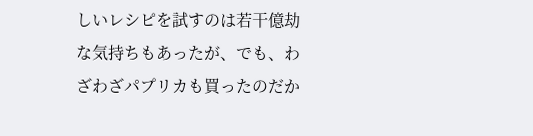しいレシピを試すのは若干億劫な気持ちもあったが、でも、わざわざパプリカも買ったのだか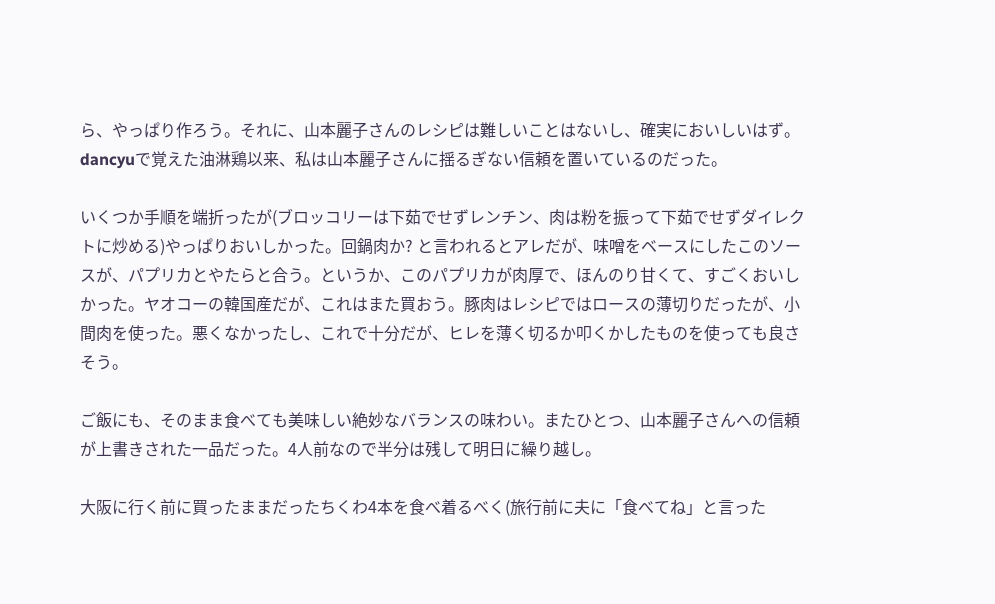ら、やっぱり作ろう。それに、山本麗子さんのレシピは難しいことはないし、確実においしいはず。dancyuで覚えた油淋鶏以来、私は山本麗子さんに揺るぎない信頼を置いているのだった。

いくつか手順を端折ったが(ブロッコリーは下茹でせずレンチン、肉は粉を振って下茹でせずダイレクトに炒める)やっぱりおいしかった。回鍋肉か? と言われるとアレだが、味噌をベースにしたこのソースが、パプリカとやたらと合う。というか、このパプリカが肉厚で、ほんのり甘くて、すごくおいしかった。ヤオコーの韓国産だが、これはまた買おう。豚肉はレシピではロースの薄切りだったが、小間肉を使った。悪くなかったし、これで十分だが、ヒレを薄く切るか叩くかしたものを使っても良さそう。

ご飯にも、そのまま食べても美味しい絶妙なバランスの味わい。またひとつ、山本麗子さんへの信頼が上書きされた一品だった。4人前なので半分は残して明日に繰り越し。

大阪に行く前に買ったままだったちくわ4本を食べ着るべく(旅行前に夫に「食べてね」と言った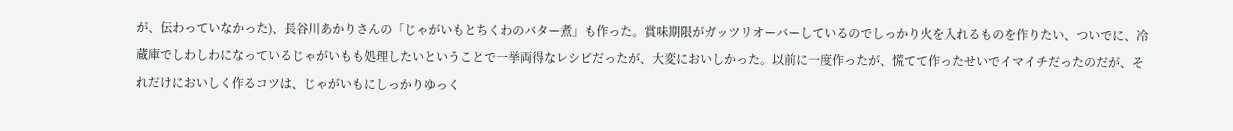が、伝わっていなかった)、長谷川あかりさんの「じゃがいもとちくわのバター煮」も作った。賞味期限がガッツリオーバーしているのでしっかり火を入れるものを作りたい、ついでに、冷蔵庫でしわしわになっているじゃがいもも処理したいということで一挙両得なレシピだったが、大変においしかった。以前に一度作ったが、慌てて作ったせいでイマイチだったのだが、それだけにおいしく作るコツは、じゃがいもにしっかりゆっく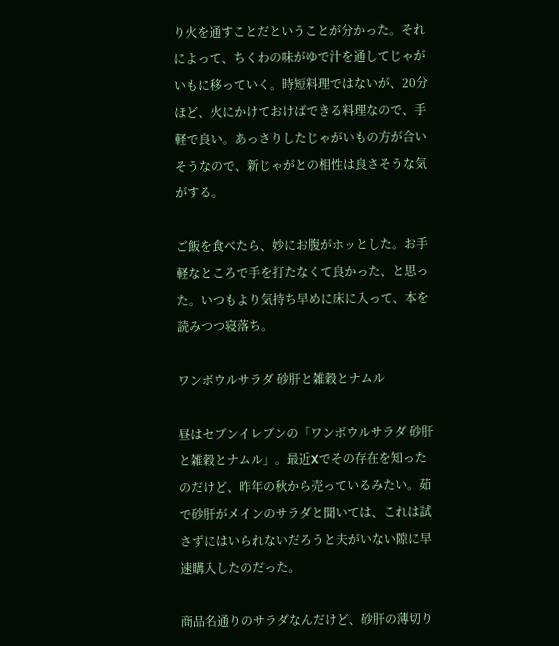り火を通すことだということが分かった。それによって、ちくわの味がゆで汁を通してじゃがいもに移っていく。時短料理ではないが、20分ほど、火にかけておけばできる料理なので、手軽で良い。あっさりしたじゃがいもの方が合いそうなので、新じゃがとの相性は良さそうな気がする。

ご飯を食べたら、妙にお腹がホッとした。お手軽なところで手を打たなくて良かった、と思った。いつもより気持ち早めに床に入って、本を読みつつ寝落ち。

ワンボウルサラダ 砂肝と雑穀とナムル

昼はセブンイレブンの「ワンボウルサラダ 砂肝と雑穀とナムル」。最近Xでその存在を知ったのだけど、昨年の秋から売っているみたい。茹で砂肝がメインのサラダと聞いては、これは試さずにはいられないだろうと夫がいない隙に早速購入したのだった。

商品名通りのサラダなんだけど、砂肝の薄切り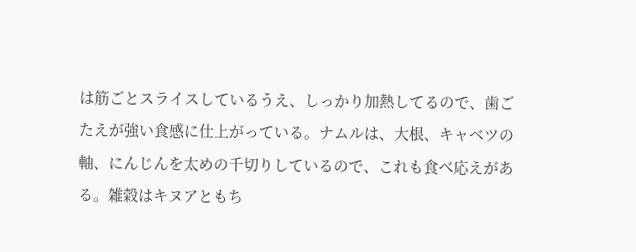は筋ごとスライスしているうえ、しっかり加熱してるので、歯ごたえが強い食感に仕上がっている。ナムルは、大根、キャベツの軸、にんじんを太めの千切りしているので、これも食べ応えがある。雑穀はキヌアともち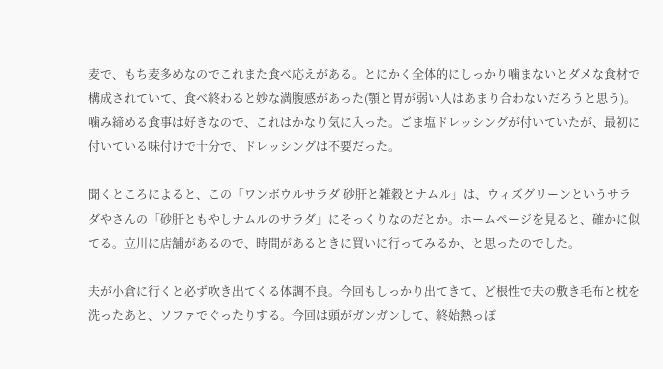麦で、もち麦多めなのでこれまた食べ応えがある。とにかく全体的にしっかり噛まないとダメな食材で構成されていて、食べ終わると妙な満腹感があった(顎と胃が弱い人はあまり合わないだろうと思う)。噛み締める食事は好きなので、これはかなり気に入った。ごま塩ドレッシングが付いていたが、最初に付いている味付けで十分で、ドレッシングは不要だった。

聞くところによると、この「ワンボウルサラダ 砂肝と雑穀とナムル」は、ウィズグリーンというサラダやさんの「砂肝ともやしナムルのサラダ」にそっくりなのだとか。ホームページを見ると、確かに似てる。立川に店舗があるので、時間があるときに買いに行ってみるか、と思ったのでした。

夫が小倉に行くと必ず吹き出てくる体調不良。今回もしっかり出てきて、ど根性で夫の敷き毛布と枕を洗ったあと、ソファでぐったりする。今回は頭がガンガンして、終始熱っぽ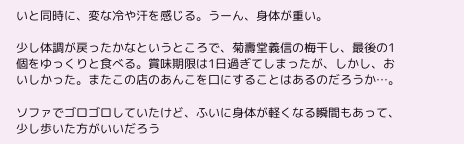いと同時に、変な冷や汗を感じる。うーん、身体が重い。

少し体調が戻ったかなというところで、菊壽堂義信の梅干し、最後の1個をゆっくりと食べる。賞味期限は1日過ぎてしまったが、しかし、おいしかった。またこの店のあんこを口にすることはあるのだろうか…。

ソファでゴロゴロしていたけど、ふいに身体が軽くなる瞬間もあって、少し歩いた方がいいだろう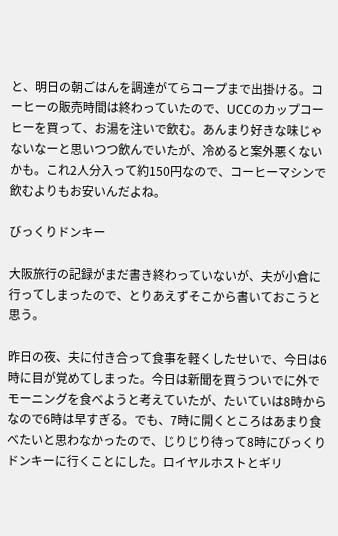と、明日の朝ごはんを調達がてらコープまで出掛ける。コーヒーの販売時間は終わっていたので、UCCのカップコーヒーを買って、お湯を注いで飲む。あんまり好きな味じゃないなーと思いつつ飲んでいたが、冷めると案外悪くないかも。これ2人分入って約150円なので、コーヒーマシンで飲むよりもお安いんだよね。

びっくりドンキー

大阪旅行の記録がまだ書き終わっていないが、夫が小倉に行ってしまったので、とりあえずそこから書いておこうと思う。

昨日の夜、夫に付き合って食事を軽くしたせいで、今日は6時に目が覚めてしまった。今日は新聞を買うついでに外でモーニングを食べようと考えていたが、たいていは8時からなので6時は早すぎる。でも、7時に開くところはあまり食べたいと思わなかったので、じりじり待って8時にびっくりドンキーに行くことにした。ロイヤルホストとギリ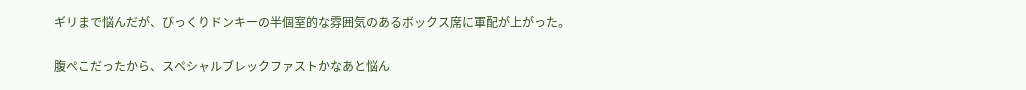ギリまで悩んだが、びっくりドンキーの半個室的な雰囲気のあるボックス席に軍配が上がった。

腹ぺこだったから、スペシャルブレックファストかなあと悩ん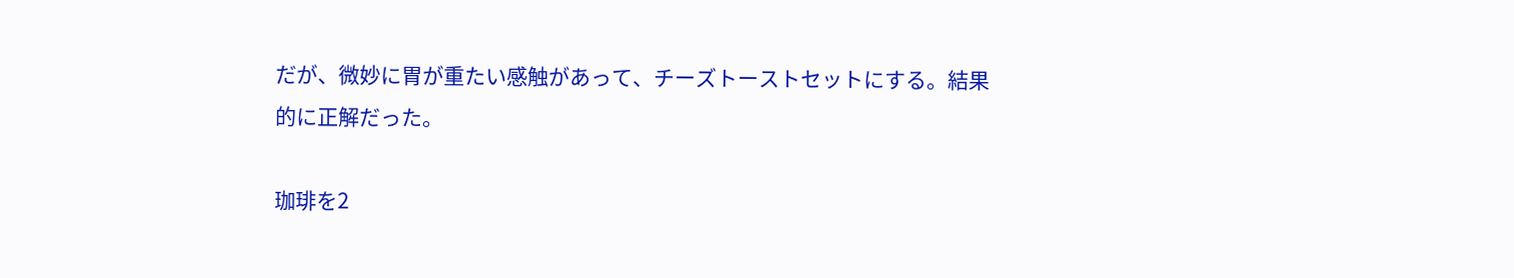だが、微妙に胃が重たい感触があって、チーズトーストセットにする。結果的に正解だった。

珈琲を2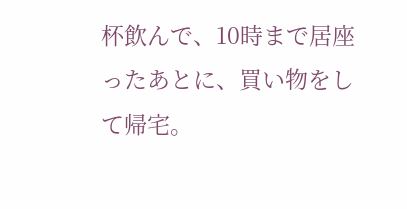杯飲んで、10時まで居座ったあとに、買い物をして帰宅。